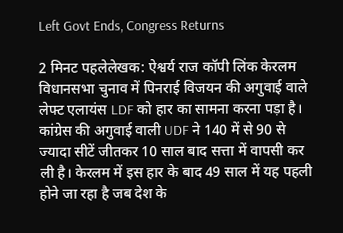Left Govt Ends, Congress Returns

2 मिनट पहलेलेखक: ऐश्वर्य राज कॉपी लिंक केरलम विधानसभा चुनाव में पिनराई विजयन की अगुवाई वाले लेफ्ट एलायंस LDF को हार का सामना करना पड़ा है। कांग्रेस की अगुवाई वाली UDF ने 140 में से 90 से ज्यादा सीटें जीतकर 10 साल बाद सत्ता में वापसी कर ली है। केरलम में इस हार के बाद 49 साल में यह पहली होने जा रहा है जब देश के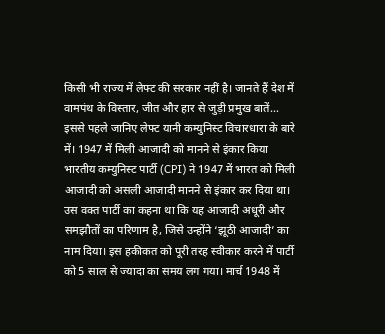किसी भी राज्य में लेफ्ट की सरकार नहीं है। जानते हैं देश में वामपंथ के विस्तार, जीत और हार से जुड़ी प्रमुख बातें… इससे पहले जानिए लेफ्ट यानी कम्युनिस्ट विचारधारा के बारे में। 1947 में मिली आजादी को मानने से इंकार किया भारतीय कम्युनिस्ट पार्टी (CPI) ने 1947 में भारत को मिली आजादी को असली आजादी मानने से इंकार कर दिया था। उस वक्त पार्टी का कहना था कि यह आजादी अधूरी और समझौतों का परिणाम है, जिसे उन्होंने ‘झूठी आजादी’ का नाम दिया। इस हकीकत को पूरी तरह स्वीकार करने में पार्टी को 5 साल से ज्यादा का समय लग गया। मार्च 1948 में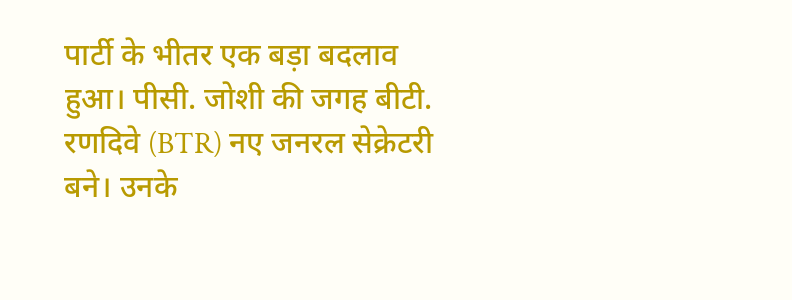पार्टी के भीतर एक बड़ा बदलाव हुआ। पीसी. जोशी की जगह बीटी. रणदिवे (BTR) नए जनरल सेक्रेटरी बने। उनके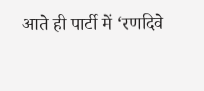आते ही पार्टी में ‘रणदिवे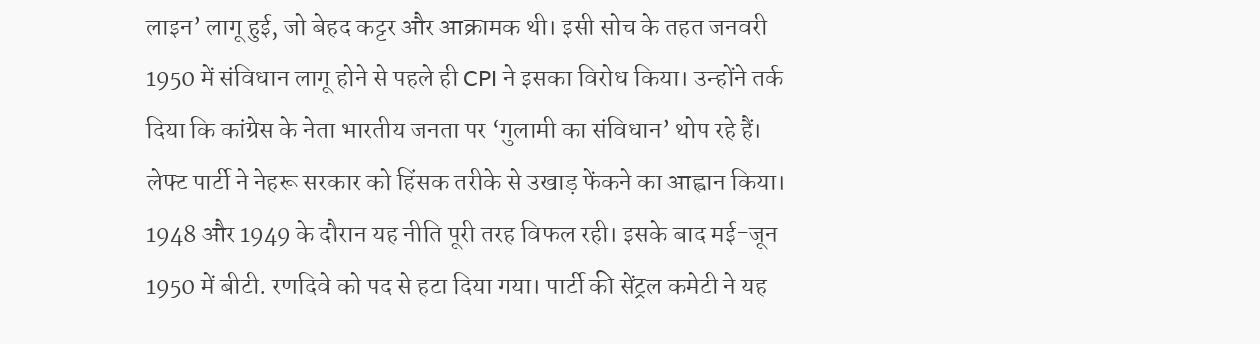लाइन’ लागू हुई, जो बेहद कट्टर और आक्रामक थी। इसी सोच के तहत जनवरी 1950 में संविधान लागू होने से पहले ही CPI ने इसका विरोध किया। उन्होंने तर्क दिया कि कांग्रेस के नेता भारतीय जनता पर ‘गुलामी का संविधान’ थोप रहे हैं। लेफ्ट पार्टी ने नेहरू सरकार को हिंसक तरीके से उखाड़ फेंकने का आह्वान किया। 1948 और 1949 के दौरान यह नीति पूरी तरह विफल रही। इसके बाद मई-जून 1950 में बीटी. रणदिवे को पद से हटा दिया गया। पार्टी की सेंट्रल कमेटी ने यह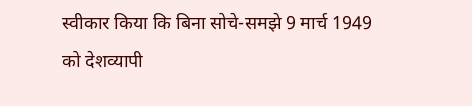स्वीकार किया कि बिना सोचे-समझे 9 मार्च 1949 को देशव्यापी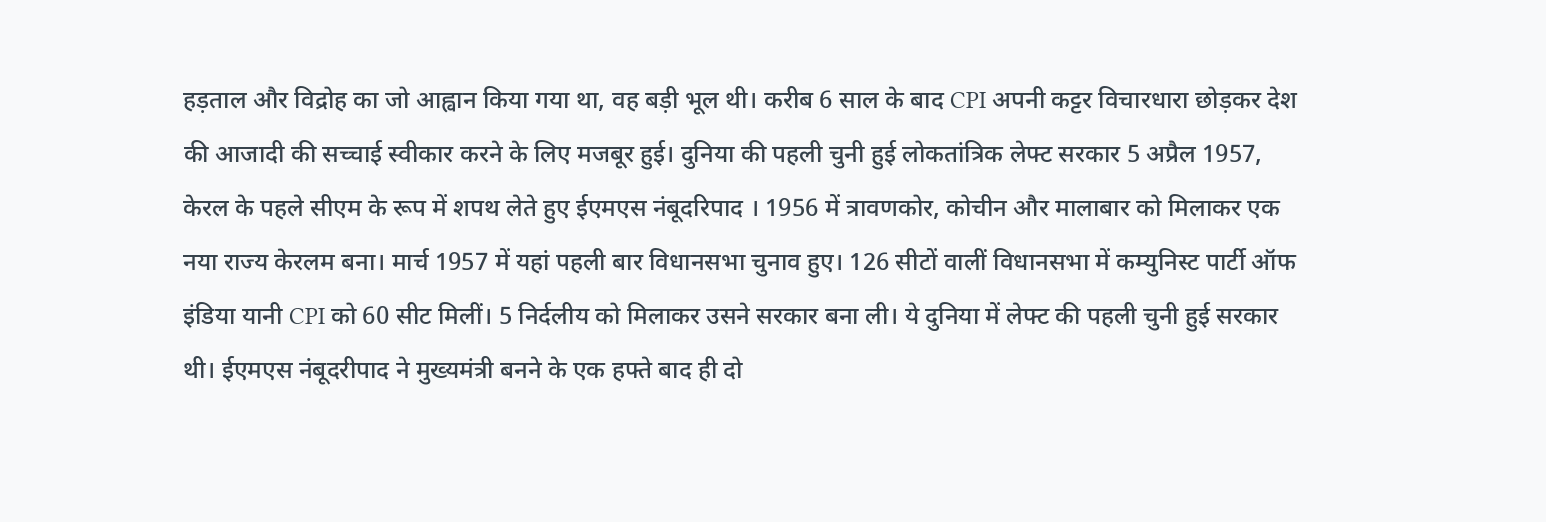हड़ताल और विद्रोह का जो आह्वान किया गया था, वह बड़ी भूल थी। करीब 6 साल के बाद CPI अपनी कट्टर विचारधारा छोड़कर देश की आजादी की सच्चाई स्वीकार करने के लिए मजबूर हुई। दुनिया की पहली चुनी हुई लोकतांत्रिक लेफ्ट सरकार 5 अप्रैल 1957, केरल के पहले सीएम के रूप में शपथ लेते हुए ईएमएस नंबूदरिपाद । 1956 में त्रावणकोर, कोचीन और मालाबार को मिलाकर एक नया राज्य केरलम बना। मार्च 1957 में यहां पहली बार विधानसभा चुनाव हुए। 126 सीटों वालीं विधानसभा में कम्युनिस्ट पार्टी ऑफ इंडिया यानी CPI को 60 सीट मिलीं। 5 निर्दलीय को मिलाकर उसने सरकार बना ली। ये दुनिया में लेफ्ट की पहली चुनी हुई सरकार थी। ईएमएस नंबूदरीपाद ने मुख्यमंत्री बनने के एक हफ्ते बाद ही दो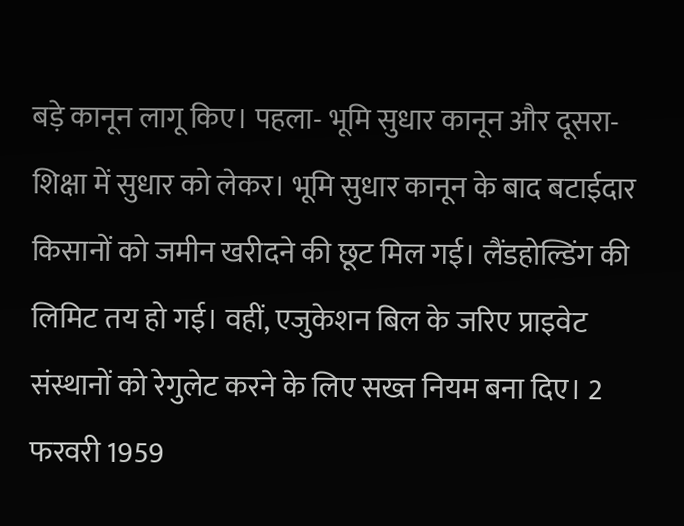बड़े कानून लागू किए। पहला- भूमि सुधार कानून और दूसरा- शिक्षा में सुधार को लेकर। भूमि सुधार कानून के बाद बटाईदार किसानों को जमीन खरीदने की छूट मिल गई। लैंडहोल्डिंग की लिमिट तय हो गई। वहीं, एजुकेशन बिल के जरिए प्राइवेट संस्थानों को रेगुलेट करने के लिए सख्त नियम बना दिए। 2 फरवरी 1959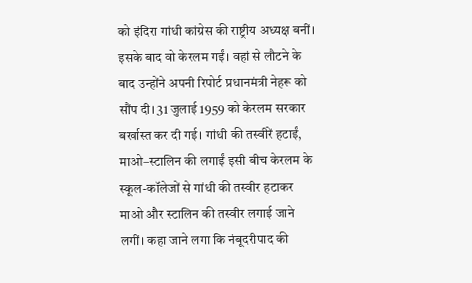को इंदिरा गांधी कांग्रेस की राष्ट्रीय अध्यक्ष बनीं। इसके बाद वो केरलम गईं। वहां से लौटने के बाद उन्होंने अपनी रिपोर्ट प्रधानमंत्री नेहरू को सौंप दी। 31 जुलाई 1959 को केरलम सरकार बर्खास्त कर दी गई। गांधी की तस्वीरें हटाईं, माओ–स्टालिन की लगाईं इसी बीच केरलम के स्कूल-कॉलेजों से गांधी की तस्वीर हटाकर माओ और स्टालिन की तस्वीर लगाई जाने लगीं। कहा जाने लगा कि नंबूदरीपाद की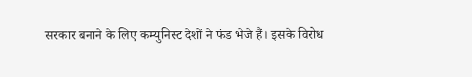सरकार बनाने के लिए कम्युनिस्ट देशों ने फंड भेजे हैं। इसके विरोध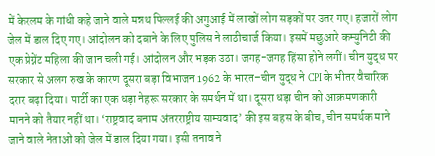में केरलम के गांधी कहे जाने वाले मन्नथ पिल्लई की अगुआई में लाखों लोग सड़कों पर उतर गए। हजारों लोग जेल में डाल दिए गए। आंदोलन को दबाने के लिए पुलिस ने लाठीचार्ज किया। इसमें मछुआरे कम्युनिटी की एक प्रेग्नेंट महिला की जान चली गई। आंदोलन और भड़क उठा। जगह-जगह हिंसा होने लगीं। चीन युद्ध पर सरकार से अलग रुख के कारण दूसरा बड़ा विभाजन 1962 के भारत–चीन युद्ध ने CPI के भीतर वैचारिक दरार बढ़ा दिया। पार्टी का एक धड़ा नेहरू सरकार के समर्थन में था। दूसरा धड़ा चीन को आक्रमणकारी मानने को तैयार नहीं था। ‘राष्ट्रवाद बनाम अंतरराष्ट्रीय साम्यवाद’ की इस बहस के बीच, चीन समर्थक माने जाने वाले नेताओं को जेल में डाल दिया गया। इसी तनाव ने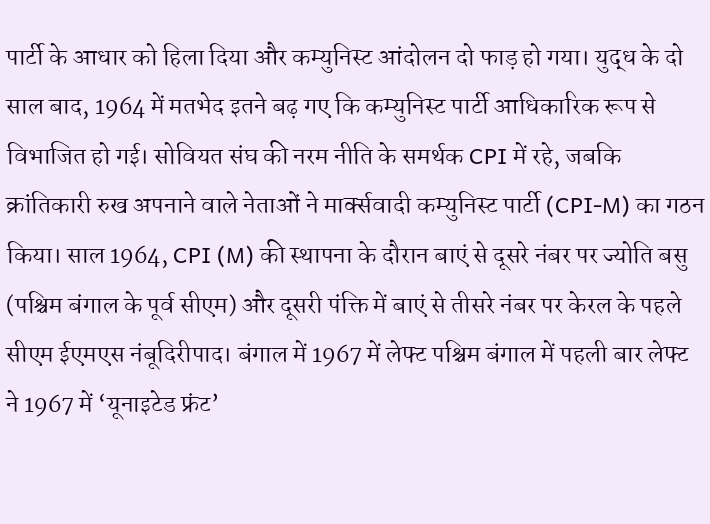पार्टी के आधार को हिला दिया और कम्युनिस्ट आंदोलन दो फाड़ हो गया। युद्ध के दो साल बाद, 1964 में मतभेद इतने बढ़ गए कि कम्युनिस्ट पार्टी आधिकारिक रूप से विभाजित हो गई। सोवियत संघ की नरम नीति के समर्थक CPI में रहे, जबकि क्रांतिकारी रुख अपनाने वाले नेताओं ने मार्क्सवादी कम्युनिस्ट पार्टी (CPI-M) का गठन किया। साल 1964, CPI (M) की स्थापना के दौरान बाएं से दूसरे नंबर पर ज्योति बसु (पश्चिम बंगाल के पूर्व सीएम) और दूसरी पंक्ति में बाएं से तीसरे नंबर पर केरल के पहले सीएम ईएमएस नंबूदिरीपाद। बंगाल में 1967 में लेफ्ट पश्चिम बंगाल में पहली बार लेफ्ट ने 1967 में ‘यूनाइटेड फ्रंट’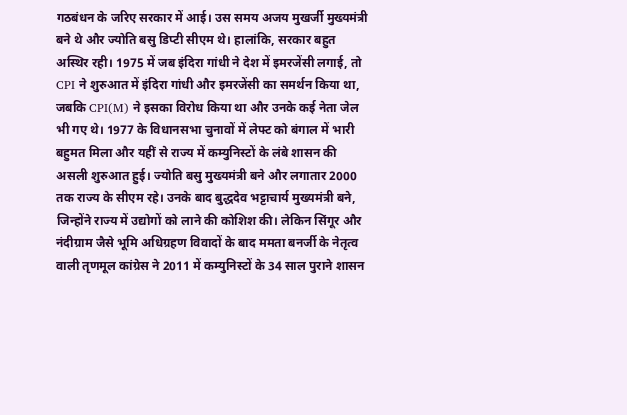गठबंधन के जरिए सरकार में आई। उस समय अजय मुखर्जी मुख्यमंत्री बने थे और ज्योति बसु डिप्टी सीएम थे। हालांकि, सरकार बहुत अस्थिर रही। 1975 में जब इंदिरा गांधी ने देश में इमरजेंसी लगाई, तो CPI ने शुरुआत में इंदिरा गांधी और इमरजेंसी का समर्थन किया था, जबकि CPI(M) ने इसका विरोध किया था और उनके कई नेता जेल भी गए थे। 1977 के विधानसभा चुनावों में लेफ्ट को बंगाल में भारी बहुमत मिला और यहीं से राज्य में कम्युनिस्टों के लंबे शासन की असली शुरुआत हुई। ज्योति बसु मुख्यमंत्री बने और लगातार 2000 तक राज्य के सीएम रहे। उनके बाद बुद्धदेव भट्टाचार्य मुख्यमंत्री बने, जिन्होंने राज्य में उद्योगों को लाने की कोशिश की। लेकिन सिंगूर और नंदीग्राम जैसे भूमि अधिग्रहण विवादों के बाद ममता बनर्जी के नेतृत्व वाली तृणमूल कांग्रेस ने 2011 में कम्युनिस्टों के 34 साल पुराने शासन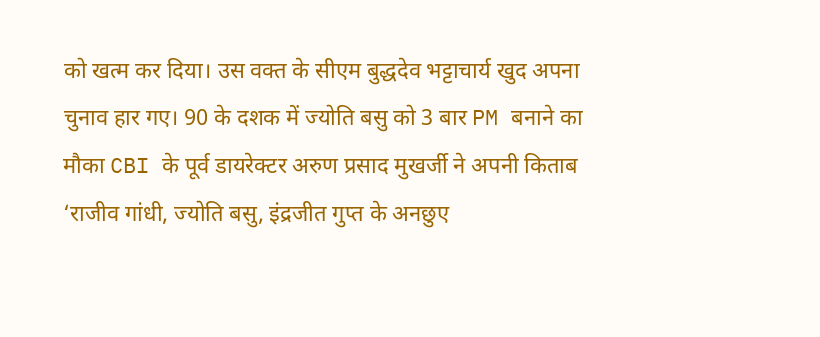को खत्म कर दिया। उस वक्त के सीएम बुद्धदेव भट्टाचार्य खुद अपना चुनाव हार गए। 90 के दशक में ज्योति बसु को 3 बार PM बनाने का मौका CBI के पूर्व डायरेक्टर अरुण प्रसाद मुखर्जी ने अपनी किताब ‘राजीव गांधी, ज्योति बसु, इंद्रजीत गुप्त के अनछुए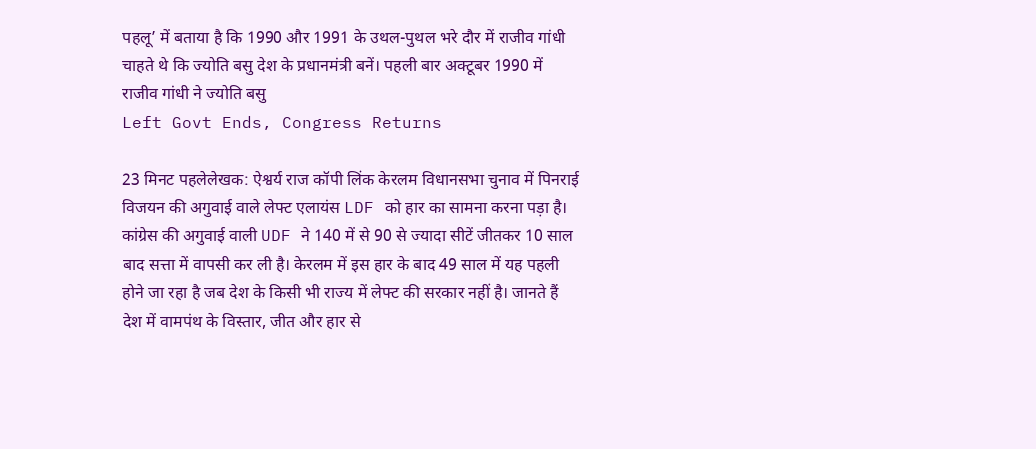पहलू’ में बताया है कि 1990 और 1991 के उथल-पुथल भरे दौर में राजीव गांधी चाहते थे कि ज्योति बसु देश के प्रधानमंत्री बनें। पहली बार अक्टूबर 1990 में राजीव गांधी ने ज्योति बसु
Left Govt Ends, Congress Returns

23 मिनट पहलेलेखक: ऐश्वर्य राज कॉपी लिंक केरलम विधानसभा चुनाव में पिनराई विजयन की अगुवाई वाले लेफ्ट एलायंस LDF को हार का सामना करना पड़ा है। कांग्रेस की अगुवाई वाली UDF ने 140 में से 90 से ज्यादा सीटें जीतकर 10 साल बाद सत्ता में वापसी कर ली है। केरलम में इस हार के बाद 49 साल में यह पहली होने जा रहा है जब देश के किसी भी राज्य में लेफ्ट की सरकार नहीं है। जानते हैं देश में वामपंथ के विस्तार, जीत और हार से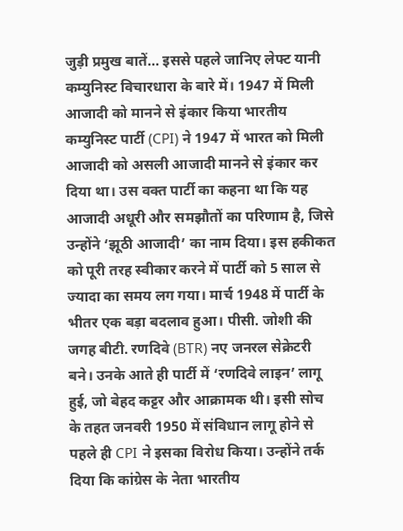जुड़ी प्रमुख बातें… इससे पहले जानिए लेफ्ट यानी कम्युनिस्ट विचारधारा के बारे में। 1947 में मिली आजादी को मानने से इंकार किया भारतीय कम्युनिस्ट पार्टी (CPI) ने 1947 में भारत को मिली आजादी को असली आजादी मानने से इंकार कर दिया था। उस वक्त पार्टी का कहना था कि यह आजादी अधूरी और समझौतों का परिणाम है, जिसे उन्होंने ‘झूठी आजादी’ का नाम दिया। इस हकीकत को पूरी तरह स्वीकार करने में पार्टी को 5 साल से ज्यादा का समय लग गया। मार्च 1948 में पार्टी के भीतर एक बड़ा बदलाव हुआ। पीसी. जोशी की जगह बीटी. रणदिवे (BTR) नए जनरल सेक्रेटरी बने। उनके आते ही पार्टी में ‘रणदिवे लाइन’ लागू हुई, जो बेहद कट्टर और आक्रामक थी। इसी सोच के तहत जनवरी 1950 में संविधान लागू होने से पहले ही CPI ने इसका विरोध किया। उन्होंने तर्क दिया कि कांग्रेस के नेता भारतीय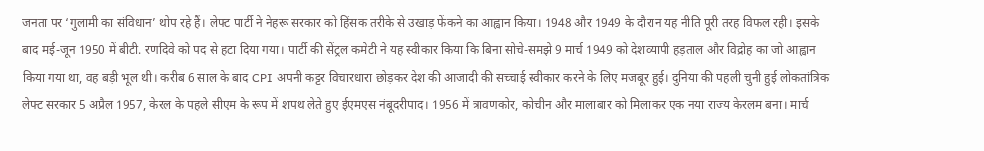जनता पर ‘गुलामी का संविधान’ थोप रहे हैं। लेफ्ट पार्टी ने नेहरू सरकार को हिंसक तरीके से उखाड़ फेंकने का आह्वान किया। 1948 और 1949 के दौरान यह नीति पूरी तरह विफल रही। इसके बाद मई-जून 1950 में बीटी. रणदिवे को पद से हटा दिया गया। पार्टी की सेंट्रल कमेटी ने यह स्वीकार किया कि बिना सोचे-समझे 9 मार्च 1949 को देशव्यापी हड़ताल और विद्रोह का जो आह्वान किया गया था, वह बड़ी भूल थी। करीब 6 साल के बाद CPI अपनी कट्टर विचारधारा छोड़कर देश की आजादी की सच्चाई स्वीकार करने के लिए मजबूर हुई। दुनिया की पहली चुनी हुई लोकतांत्रिक लेफ्ट सरकार 5 अप्रैल 1957, केरल के पहले सीएम के रूप में शपथ लेते हुए ईएमएस नंबूदरीपाद। 1956 में त्रावणकोर, कोचीन और मालाबार को मिलाकर एक नया राज्य केरलम बना। मार्च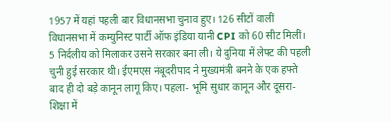1957 में यहां पहली बार विधानसभा चुनाव हुए। 126 सीटों वालीं विधानसभा में कम्युनिस्ट पार्टी ऑफ इंडिया यानी CPI को 60 सीट मिलीं। 5 निर्दलीय को मिलाकर उसने सरकार बना ली। ये दुनिया में लेफ्ट की पहली चुनी हुई सरकार थी। ईएमएस नंबूदरीपाद ने मुख्यमंत्री बनने के एक हफ्ते बाद ही दो बड़े कानून लागू किए। पहला- भूमि सुधार कानून और दूसरा- शिक्षा में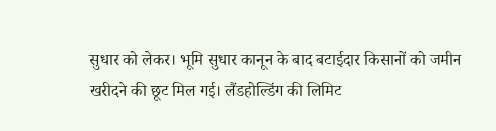सुधार को लेकर। भूमि सुधार कानून के बाद बटाईदार किसानों को जमीन खरीदने की छूट मिल गई। लैंडहोल्डिंग की लिमिट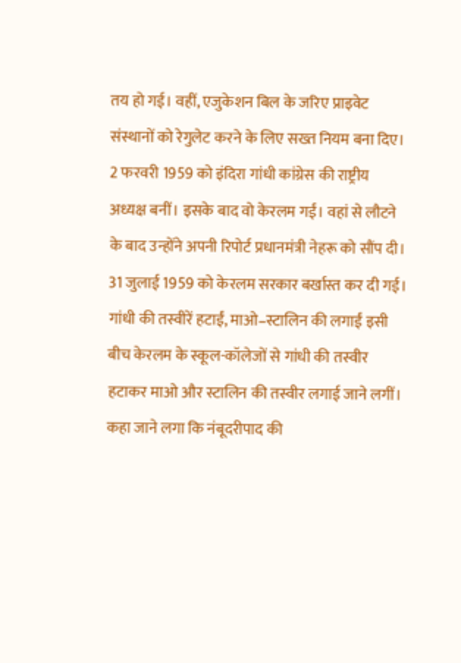तय हो गई। वहीं, एजुकेशन बिल के जरिए प्राइवेट संस्थानों को रेगुलेट करने के लिए सख्त नियम बना दिए। 2 फरवरी 1959 को इंदिरा गांधी कांग्रेस की राष्ट्रीय अध्यक्ष बनीं। इसके बाद वो केरलम गईं। वहां से लौटने के बाद उन्होंने अपनी रिपोर्ट प्रधानमंत्री नेहरू को सौंप दी। 31 जुलाई 1959 को केरलम सरकार बर्खास्त कर दी गई। गांधी की तस्वीरें हटाईं, माओ–स्टालिन की लगाईं इसी बीच केरलम के स्कूल-कॉलेजों से गांधी की तस्वीर हटाकर माओ और स्टालिन की तस्वीर लगाई जाने लगीं। कहा जाने लगा कि नंबूदरीपाद की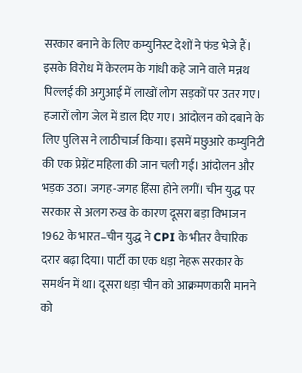सरकार बनाने के लिए कम्युनिस्ट देशों ने फंड भेजे हैं। इसके विरोध में केरलम के गांधी कहे जाने वाले मन्नथ पिल्लई की अगुआई में लाखों लोग सड़कों पर उतर गए। हजारों लोग जेल में डाल दिए गए। आंदोलन को दबाने के लिए पुलिस ने लाठीचार्ज किया। इसमें मछुआरे कम्युनिटी की एक प्रेग्नेंट महिला की जान चली गई। आंदोलन और भड़क उठा। जगह-जगह हिंसा होने लगीं। चीन युद्ध पर सरकार से अलग रुख के कारण दूसरा बड़ा विभाजन 1962 के भारत–चीन युद्ध ने CPI के भीतर वैचारिक दरार बढ़ा दिया। पार्टी का एक धड़ा नेहरू सरकार के समर्थन में था। दूसरा धड़ा चीन को आक्रमणकारी मानने को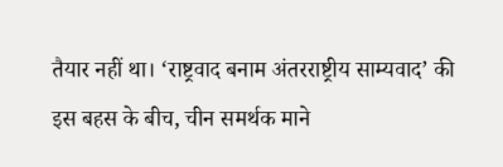तैयार नहीं था। ‘राष्ट्रवाद बनाम अंतरराष्ट्रीय साम्यवाद’ की इस बहस के बीच, चीन समर्थक माने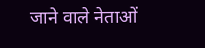जाने वाले नेताओं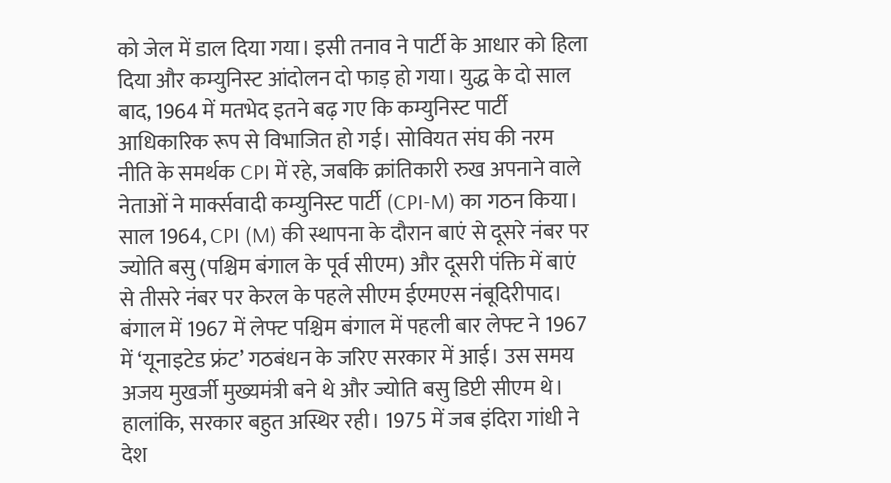को जेल में डाल दिया गया। इसी तनाव ने पार्टी के आधार को हिला दिया और कम्युनिस्ट आंदोलन दो फाड़ हो गया। युद्ध के दो साल बाद, 1964 में मतभेद इतने बढ़ गए कि कम्युनिस्ट पार्टी आधिकारिक रूप से विभाजित हो गई। सोवियत संघ की नरम नीति के समर्थक CPI में रहे, जबकि क्रांतिकारी रुख अपनाने वाले नेताओं ने मार्क्सवादी कम्युनिस्ट पार्टी (CPI-M) का गठन किया। साल 1964, CPI (M) की स्थापना के दौरान बाएं से दूसरे नंबर पर ज्योति बसु (पश्चिम बंगाल के पूर्व सीएम) और दूसरी पंक्ति में बाएं से तीसरे नंबर पर केरल के पहले सीएम ईएमएस नंबूदिरीपाद। बंगाल में 1967 में लेफ्ट पश्चिम बंगाल में पहली बार लेफ्ट ने 1967 में ‘यूनाइटेड फ्रंट’ गठबंधन के जरिए सरकार में आई। उस समय अजय मुखर्जी मुख्यमंत्री बने थे और ज्योति बसु डिप्टी सीएम थे। हालांकि, सरकार बहुत अस्थिर रही। 1975 में जब इंदिरा गांधी ने देश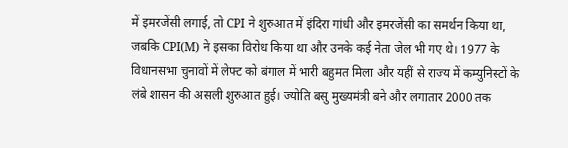में इमरजेंसी लगाई, तो CPI ने शुरुआत में इंदिरा गांधी और इमरजेंसी का समर्थन किया था, जबकि CPI(M) ने इसका विरोध किया था और उनके कई नेता जेल भी गए थे। 1977 के विधानसभा चुनावों में लेफ्ट को बंगाल में भारी बहुमत मिला और यहीं से राज्य में कम्युनिस्टों के लंबे शासन की असली शुरुआत हुई। ज्योति बसु मुख्यमंत्री बने और लगातार 2000 तक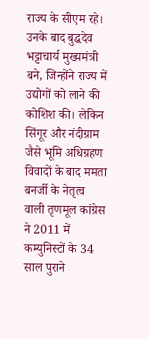राज्य के सीएम रहे। उनके बाद बुद्धदेव भट्टाचार्य मुख्यमंत्री बने, जिन्होंने राज्य में उद्योगों को लाने की कोशिश की। लेकिन सिंगूर और नंदीग्राम जैसे भूमि अधिग्रहण विवादों के बाद ममता बनर्जी के नेतृत्व वाली तृणमूल कांग्रेस ने 2011 में कम्युनिस्टों के 34 साल पुराने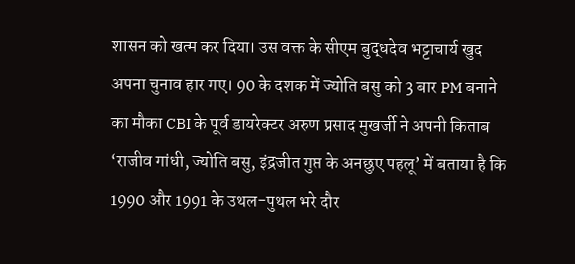शासन को खत्म कर दिया। उस वक्त के सीएम बुद्धदेव भट्टाचार्य खुद अपना चुनाव हार गए। 90 के दशक में ज्योति बसु को 3 बार PM बनाने का मौका CBI के पूर्व डायरेक्टर अरुण प्रसाद मुखर्जी ने अपनी किताब ‘राजीव गांधी, ज्योति बसु, इंद्रजीत गुप्त के अनछुए पहलू’ में बताया है कि 1990 और 1991 के उथल-पुथल भरे दौर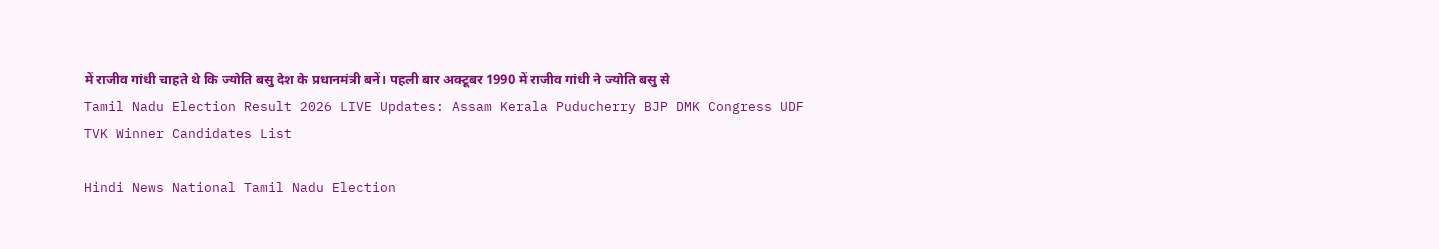में राजीव गांधी चाहते थे कि ज्योति बसु देश के प्रधानमंत्री बनें। पहली बार अक्टूबर 1990 में राजीव गांधी ने ज्योति बसु से
Tamil Nadu Election Result 2026 LIVE Updates: Assam Kerala Puducherry BJP DMK Congress UDF TVK Winner Candidates List

Hindi News National Tamil Nadu Election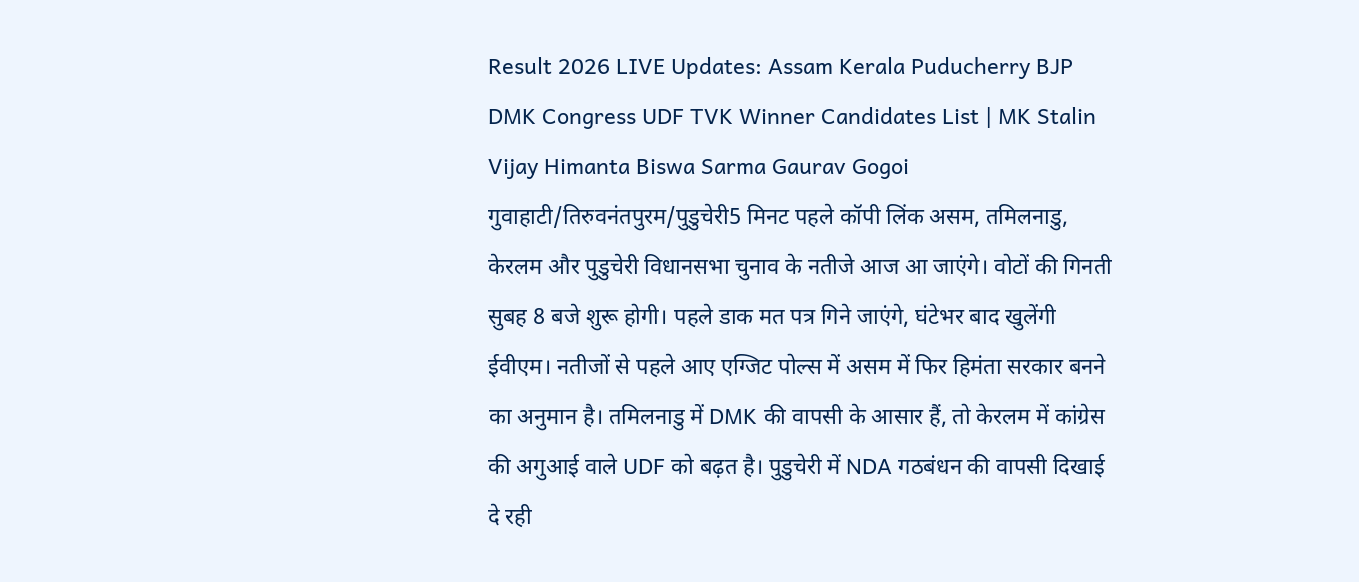Result 2026 LIVE Updates: Assam Kerala Puducherry BJP DMK Congress UDF TVK Winner Candidates List | MK Stalin Vijay Himanta Biswa Sarma Gaurav Gogoi गुवाहाटी/तिरुवनंतपुरम/पुडुचेरी5 मिनट पहले कॉपी लिंक असम, तमिलनाडु, केरलम और पुडुचेरी विधानसभा चुनाव के नतीजे आज आ जाएंगे। वोटों की गिनती सुबह 8 बजे शुरू होगी। पहले डाक मत पत्र गिने जाएंगे, घंटेभर बाद खुलेंगी ईवीएम। नतीजों से पहले आए एग्जिट पोल्स में असम में फिर हिमंता सरकार बनने का अनुमान है। तमिलनाडु में DMK की वापसी के आसार हैं, तो केरलम में कांग्रेस की अगुआई वाले UDF को बढ़त है। पुडुचेरी में NDA गठबंधन की वापसी दिखाई दे रही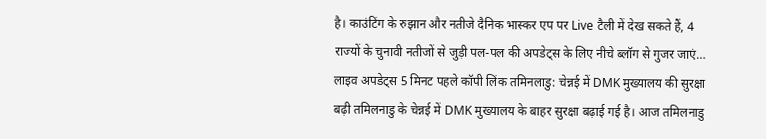है। काउंटिंग के रुझान और नतीजे दैनिक भास्कर एप पर Live टैली में देख सकते हैं, 4 राज्यों के चुनावी नतीजों से जुड़ी पल-पल की अपडेट्स के लिए नीचे ब्लॉग से गुजर जाएं… लाइव अपडेट्स 5 मिनट पहले कॉपी लिंक तमिनलाडु: चेन्नई में DMK मुख्यालय की सुरक्षा बढ़ी तमिलनाडु के चेन्नई में DMK मुख्यालय के बाहर सुरक्षा बढ़ाई गई है। आज तमिलनाडु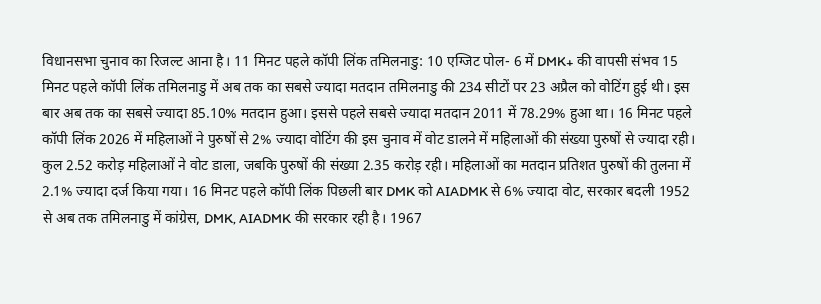विधानसभा चुनाव का रिजल्ट आना है। 11 मिनट पहले कॉपी लिंक तमिलनाडु: 10 एग्जिट पोल- 6 में DMK+ की वापसी संभव 15 मिनट पहले कॉपी लिंक तमिलनाडु में अब तक का सबसे ज्यादा मतदान तमिलनाडु की 234 सीटों पर 23 अप्रैल को वोटिंग हुई थी। इस बार अब तक का सबसे ज्यादा 85.10% मतदान हुआ। इससे पहले सबसे ज्यादा मतदान 2011 में 78.29% हुआ था। 16 मिनट पहले कॉपी लिंक 2026 में महिलाओं ने पुरुषों से 2% ज्यादा वोटिंग की इस चुनाव में वोट डालने में महिलाओं की संख्या पुरुषों से ज्यादा रही। कुल 2.52 करोड़ महिलाओं ने वोट डाला, जबकि पुरुषों की संख्या 2.35 करोड़ रही। महिलाओं का मतदान प्रतिशत पुरुषों की तुलना में 2.1% ज्यादा दर्ज किया गया। 16 मिनट पहले कॉपी लिंक पिछली बार DMK को AIADMK से 6% ज्यादा वोट, सरकार बदली 1952 से अब तक तमिलनाडु में कांग्रेस, DMK, AIADMK की सरकार रही है। 1967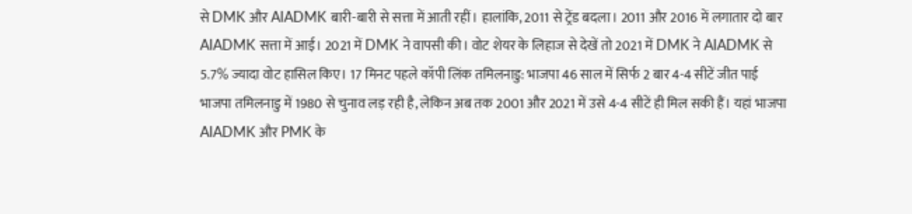से DMK और AIADMK बारी-बारी से सत्ता में आती रहीं। हालांकि, 2011 से ट्रेंड बदला। 2011 और 2016 में लगातार दो बार AIADMK सत्ता में आई। 2021 में DMK ने वापसी की। वोट शेयर के लिहाज से देखें तो 2021 में DMK ने AIADMK से 5.7% ज्यादा वोट हासिल किए। 17 मिनट पहले कॉपी लिंक तमिलनाडु: भाजपा 46 साल में सिर्फ 2 बार 4-4 सीटें जीत पाई भाजपा तमिलनाडु में 1980 से चुनाव लड़ रही है, लेकिन अब तक 2001 और 2021 में उसे 4-4 सीटें ही मिल सकी हैं। यहां भाजपा AIADMK और PMK के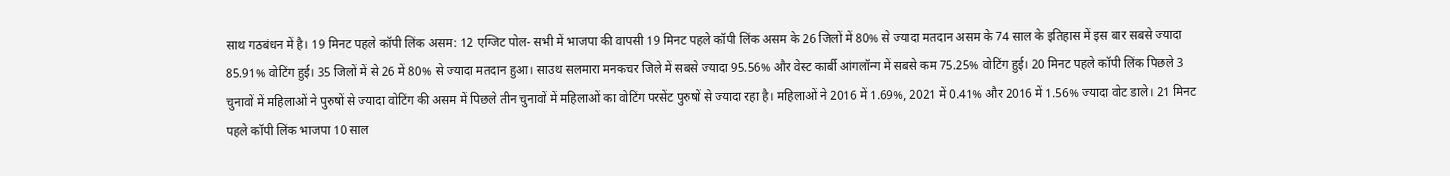साथ गठबंधन में है। 19 मिनट पहले कॉपी लिंक असम: 12 एग्जिट पोल- सभी में भाजपा की वापसी 19 मिनट पहले कॉपी लिंक असम के 26 जिलों में 80% से ज्यादा मतदान असम के 74 साल के इतिहास में इस बार सबसे ज्यादा 85.91% वोटिंग हुई। 35 जिलों में से 26 में 80% से ज्यादा मतदान हुआ। साउथ सलमारा मनकचर जिले में सबसे ज्यादा 95.56% और वेस्ट कार्बी आंगलॉन्ग में सबसे कम 75.25% वोटिंग हुई। 20 मिनट पहले कॉपी लिंक पिछले 3 चुनावों में महिलाओं ने पुरुषों से ज्यादा वोटिंग की असम में पिछले तीन चुनावों में महिलाओं का वोटिंग परसेंट पुरुषों से ज्यादा रहा है। महिलाओं ने 2016 में 1.69%, 2021 में 0.41% और 2016 में 1.56% ज्यादा वोट डाले। 21 मिनट पहले कॉपी लिंक भाजपा 10 साल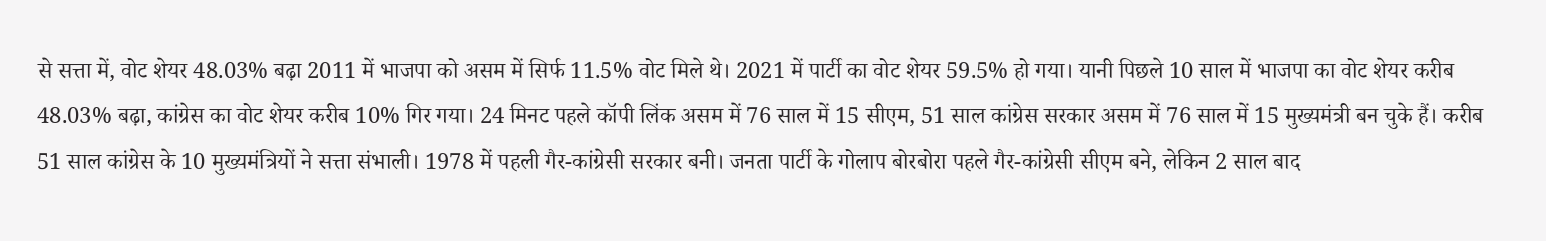से सत्ता में, वोट शेयर 48.03% बढ़ा 2011 में भाजपा को असम में सिर्फ 11.5% वोट मिले थे। 2021 में पार्टी का वोट शेयर 59.5% हो गया। यानी पिछले 10 साल में भाजपा का वोट शेयर करीब 48.03% बढ़ा, कांग्रेस का वोट शेयर करीब 10% गिर गया। 24 मिनट पहले कॉपी लिंक असम में 76 साल में 15 सीएम, 51 साल कांग्रेस सरकार असम में 76 साल में 15 मुख्यमंत्री बन चुके हैं। करीब 51 साल कांग्रेस के 10 मुख्यमंत्रियों ने सत्ता संभाली। 1978 में पहली गैर-कांग्रेसी सरकार बनी। जनता पार्टी के गोलाप बोरबोरा पहले गैर-कांग्रेसी सीएम बने, लेकिन 2 साल बाद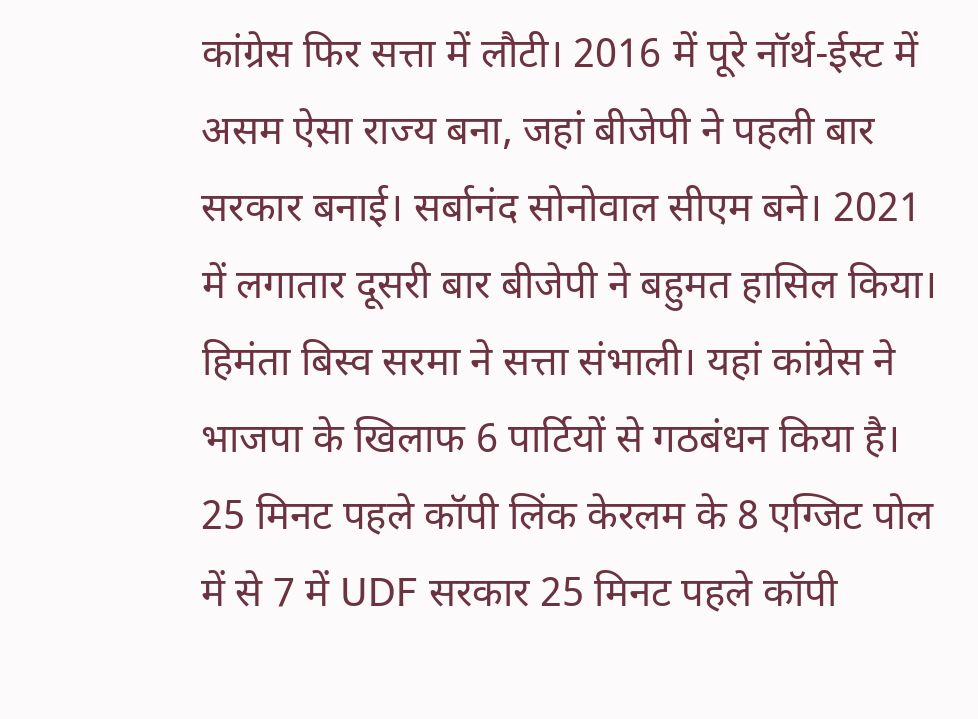कांग्रेस फिर सत्ता में लौटी। 2016 में पूरे नॉर्थ-ईस्ट में असम ऐसा राज्य बना, जहां बीजेपी ने पहली बार सरकार बनाई। सर्बानंद सोनोवाल सीएम बने। 2021 में लगातार दूसरी बार बीजेपी ने बहुमत हासिल किया। हिमंता बिस्व सरमा ने सत्ता संभाली। यहां कांग्रेस ने भाजपा के खिलाफ 6 पार्टियों से गठबंधन किया है। 25 मिनट पहले कॉपी लिंक केरलम के 8 एग्जिट पोल में से 7 में UDF सरकार 25 मिनट पहले कॉपी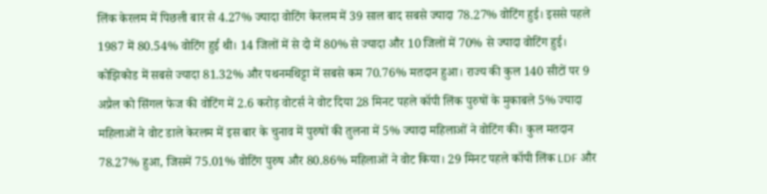लिंक केरलम में पिछली बार से 4.27% ज्यादा वोटिंग केरलम में 39 साल बाद सबसे ज्यादा 78.27% वोटिंग हुई। इससे पहले 1987 में 80.54% वोटिंग हुई थी। 14 जिलों में से दो में 80% से ज्यादा और 10 जिलों में 70% से ज्यादा वोटिंग हुई। कोझिकोड में सबसे ज्यादा 81.32% और पथनमथिट्टा में सबसे कम 70.76% मतदान हुआ। राज्य की कुल 140 सीटों पर 9 अप्रैल को सिंगल फेज की वोटिंग में 2.6 करोड़ वोटर्स ने वोट दिया 28 मिनट पहले कॉपी लिंक पुरुषों के मुकाबले 5% ज्यादा महिलाओं ने वोट डाले केरलम में इस बार के चुनाव में पुरुषों की तुलना में 5% ज्यादा महिलाओं ने वोटिंग की। कुल मतदान 78.27% हुआ, जिसमें 75.01% वोटिंग पुरुष और 80.86% महिलाओं ने वोट किया। 29 मिनट पहले कॉपी लिंक LDF और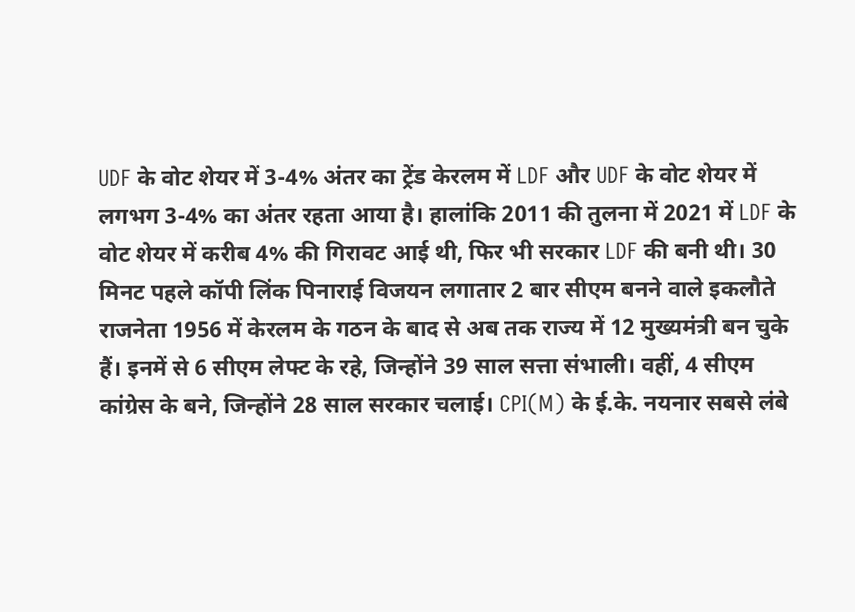UDF के वोट शेयर में 3-4% अंतर का ट्रेंड केरलम में LDF और UDF के वोट शेयर में लगभग 3-4% का अंतर रहता आया है। हालांकि 2011 की तुलना में 2021 में LDF के वोट शेयर में करीब 4% की गिरावट आई थी, फिर भी सरकार LDF की बनी थी। 30 मिनट पहले कॉपी लिंक पिनाराई विजयन लगातार 2 बार सीएम बनने वाले इकलौते राजनेता 1956 में केरलम के गठन के बाद से अब तक राज्य में 12 मुख्यमंत्री बन चुके हैं। इनमें से 6 सीएम लेफ्ट के रहे, जिन्होंने 39 साल सत्ता संभाली। वहीं, 4 सीएम कांग्रेस के बने, जिन्होंने 28 साल सरकार चलाई। CPI(M) के ई.के. नयनार सबसे लंबे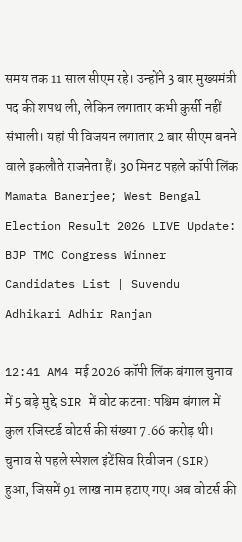समय तक 11 साल सीएम रहे। उन्होंने 3 बार मुख्यमंत्री पद की शपथ ली, लेकिन लगातार कभी कुर्सी नहीं संभाली। यहां पी विजयन लगातार 2 बार सीएम बनने वाले इकलौते राजनेता हैं। 30 मिनट पहले कॉपी लिंक
Mamata Banerjee; West Bengal Election Result 2026 LIVE Update: BJP TMC Congress Winner Candidates List | Suvendu Adhikari Adhir Ranjan

12:41 AM4 मई 2026 कॉपी लिंक बंगाल चुनाव में 5 बड़े मुद्दे SIR में वोट कटना: पश्चिम बंगाल में कुल रजिस्टर्ड वोटर्स की संख्या 7.66 करोड़ थी। चुनाव से पहले स्पेशल इंटेंसिव रिवीजन (SIR) हुआ, जिसमें 91 लाख नाम हटाए गए। अब वोटर्स की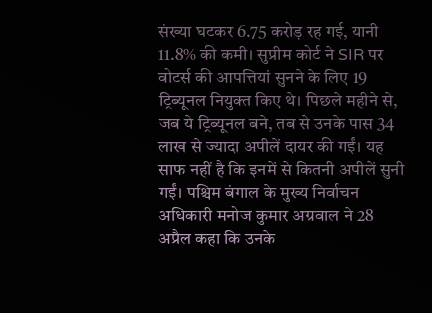संख्या घटकर 6.75 करोड़ रह गई, यानी 11.8% की कमी। सुप्रीम कोर्ट ने SIR पर वोटर्स की आपत्तियां सुनने के लिए 19 ट्रिब्यूनल नियुक्त किए थे। पिछले महीने से, जब ये ट्रिब्यूनल बने, तब से उनके पास 34 लाख से ज्यादा अपीलें दायर की गईं। यह साफ नहीं है कि इनमें से कितनी अपीलें सुनी गईं। पश्चिम बंगाल के मुख्य निर्वाचन अधिकारी मनोज कुमार अग्रवाल ने 28 अप्रैल कहा कि उनके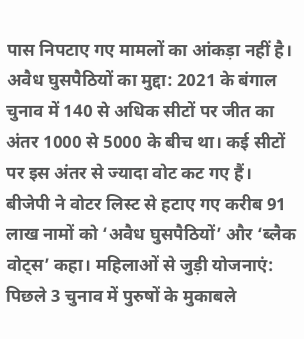पास निपटाए गए मामलों का आंकड़ा नहीं है। अवैध घुसपैठियों का मुद्दा: 2021 के बंगाल चुनाव में 140 से अधिक सीटों पर जीत का अंतर 1000 से 5000 के बीच था। कई सीटों पर इस अंतर से ज्यादा वोट कट गए हैं। बीजेपी ने वोटर लिस्ट से हटाए गए करीब 91 लाख नामों को ‘अवैध घुसपैठियों’ और ‘ब्लैक वोट्स’ कहा। महिलाओं से जुड़ी योजनाएं: पिछले 3 चुनाव में पुरुषों के मुकाबले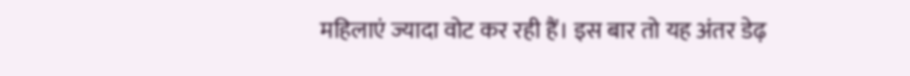महिलाएं ज्यादा वोट कर रही हैं। इस बार तो यह अंतर डेढ़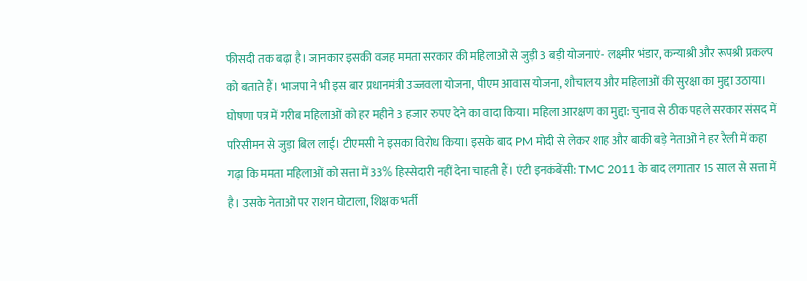फीसदी तक बढ़ा है। जानकार इसकी वजह ममता सरकार की महिलाओं से जुड़ी 3 बड़ी योजनाएं- लक्ष्मीर भंडार, कन्याश्री और रूपश्री प्रकल्प को बताते हैं। भाजपा ने भी इस बार प्रधानमंत्री उज्जवला योजना, पीएम आवास योजना, शौचालय और महिलाओं की सुरक्षा का मुद्दा उठाया। घोषणा पत्र में गरीब महिलाओं को हर महीने 3 हजार रुपए देने का वादा किया। महिला आरक्षण का मुद्दा: चुनाव से ठीक पहले सरकार संसद में परिसीमन से जुड़ा बिल लाई। टीएमसी ने इसका विरोध किया। इसके बाद PM मोदी से लेकर शाह और बाकी बड़े नेताओं ने हर रैली में कहा गढ़ा कि ममता महिलाओं को सत्ता में 33% हिस्सेदारी नहीं देना चाहती हैं। एंटी इनकंबेंसी: TMC 2011 के बाद लगातार 15 साल से सत्ता में है। उसके नेताओं पर राशन घोटाला, शिक्षक भर्ती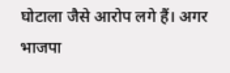घोटाला जैसे आरोप लगे हैं। अगर भाजपा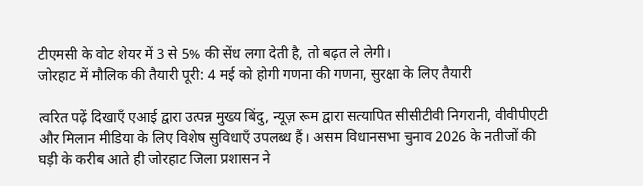टीएमसी के वोट शेयर में 3 से 5% की सेंध लगा देती है, तो बढ़त ले लेगी।
जोरहाट में मौलिक की तैयारी पूरी: 4 मई को होगी गणना की गणना, सुरक्षा के लिए तैयारी

त्वरित पढ़ें दिखाएँ एआई द्वारा उत्पन्न मुख्य बिंदु, न्यूज़ रूम द्वारा सत्यापित सीसीटीवी निगरानी, वीवीपीएटी और मिलान मीडिया के लिए विशेष सुविधाएँ उपलब्ध हैं। असम विधानसभा चुनाव 2026 के नतीजों की घड़ी के करीब आते ही जोरहाट जिला प्रशासन ने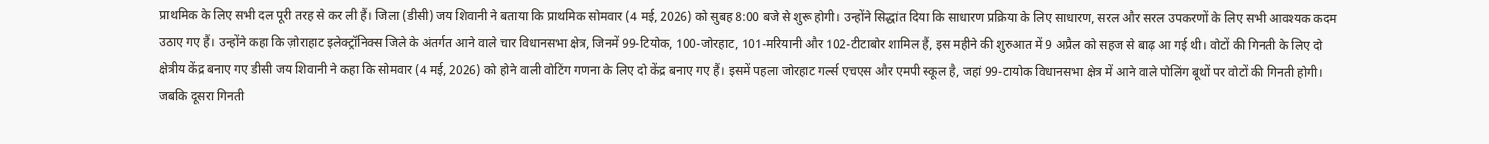प्राथमिक के लिए सभी दल पूरी तरह से कर ली हैं। जिला (डीसी) जय शिवानी ने बताया कि प्राथमिक सोमवार (4 मई, 2026) को सुबह 8:00 बजे से शुरू होगी। उन्होंने सिद्धांत दिया कि साधारण प्रक्रिया के लिए साधारण, सरल और सरल उपकरणों के लिए सभी आवश्यक कदम उठाए गए हैं। उन्होंने कहा कि ज़ोराहाट इलेक्ट्रॉनिक्स जिले के अंतर्गत आने वाले चार विधानसभा क्षेत्र, जिनमें 99-टियोक, 100-जोरहाट, 101-मरियानी और 102-टीटाबोर शामिल हैं, इस महीने की शुरुआत में 9 अप्रैल को सहज से बाढ़ आ गई थी। वोटों की गिनती के लिए दो क्षेत्रीय केंद्र बनाए गए डीसी जय शिवानी ने कहा कि सोमवार (4 मई, 2026) को होने वाली वोटिंग गणना के लिए दो केंद्र बनाए गए हैं। इसमें पहला जोरहाट गर्ल्स एचएस और एमपी स्कूल है, जहां 99-टायोक विधानसभा क्षेत्र में आने वाले पोलिंग बूथों पर वोटों की गिनती होगी। जबकि दूसरा गिनती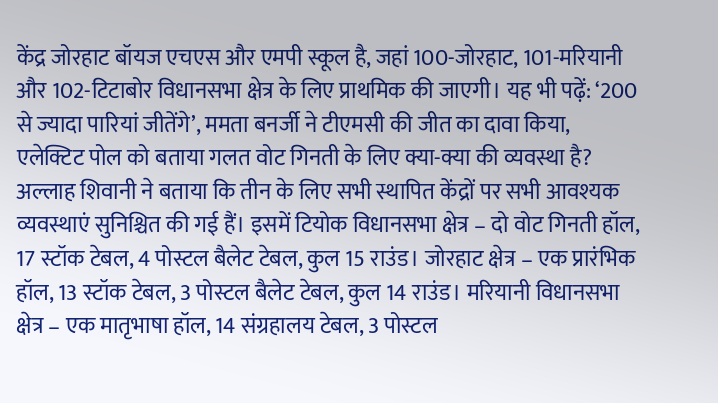केंद्र जोरहाट बॉयज एचएस और एमपी स्कूल है, जहां 100-जोरहाट, 101-मरियानी और 102-टिटाबोर विधानसभा क्षेत्र के लिए प्राथमिक की जाएगी। यह भी पढ़ें: ‘200 से ज्यादा पारियां जीतेंगे’, ममता बनर्जी ने टीएमसी की जीत का दावा किया, एलेक्टिट पोल को बताया गलत वोट गिनती के लिए क्या-क्या की व्यवस्था है? अल्लाह शिवानी ने बताया कि तीन के लिए सभी स्थापित केंद्रों पर सभी आवश्यक व्यवस्थाएं सुनिश्चित की गई हैं। इसमें टियोक विधानसभा क्षेत्र – दो वोट गिनती हॉल, 17 स्टॉक टेबल, 4 पोस्टल बैलेट टेबल, कुल 15 राउंड। जोरहाट क्षेत्र – एक प्रारंभिक हॉल, 13 स्टॉक टेबल, 3 पोस्टल बैलेट टेबल, कुल 14 राउंड। मरियानी विधानसभा क्षेत्र – एक मातृभाषा हॉल, 14 संग्रहालय टेबल, 3 पोस्टल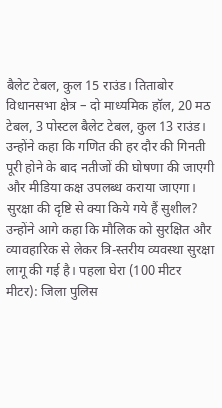बैलेट टेबल, कुल 15 राउंड। तिताबोर विधानसभा क्षेत्र – दो माध्यमिक हॉल, 20 मठ टेबल, 3 पोस्टल बैलेट टेबल, कुल 13 राउंड। उन्होंने कहा कि गणित की हर दौर की गिनती पूरी होने के बाद नतीजों की घोषणा की जाएगी और मीडिया कक्ष उपलब्ध कराया जाएगा। सुरक्षा की दृष्टि से क्या किये गये हैं सुशील? उन्होंने आगे कहा कि मौलिक को सुरक्षित और व्यावहारिक से लेकर त्रि-स्तरीय व्यवस्था सुरक्षा लागू की गई है। पहला घेरा (100 मीटर मीटर): जिला पुलिस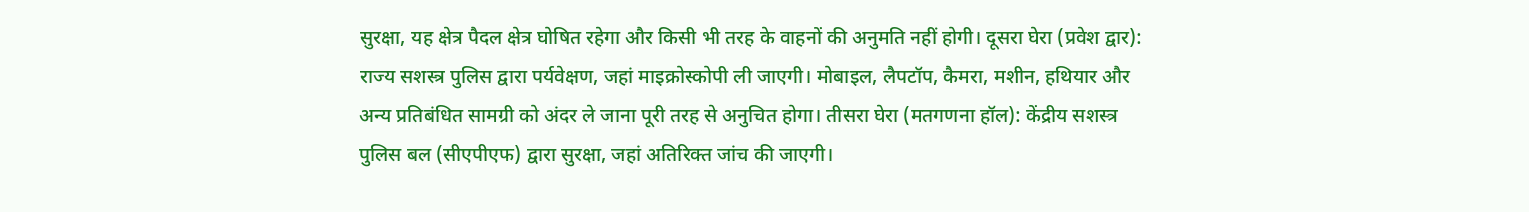सुरक्षा, यह क्षेत्र पैदल क्षेत्र घोषित रहेगा और किसी भी तरह के वाहनों की अनुमति नहीं होगी। दूसरा घेरा (प्रवेश द्वार): राज्य सशस्त्र पुलिस द्वारा पर्यवेक्षण, जहां माइक्रोस्कोपी ली जाएगी। मोबाइल, लैपटॉप, कैमरा, मशीन, हथियार और अन्य प्रतिबंधित सामग्री को अंदर ले जाना पूरी तरह से अनुचित होगा। तीसरा घेरा (मतगणना हॉल): केंद्रीय सशस्त्र पुलिस बल (सीएपीएफ) द्वारा सुरक्षा, जहां अतिरिक्त जांच की जाएगी।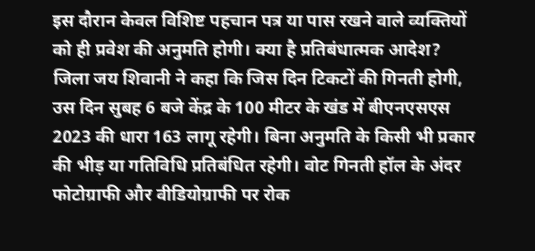इस दौरान केवल विशिष्ट पहचान पत्र या पास रखने वाले व्यक्तियों को ही प्रवेश की अनुमति होगी। क्या है प्रतिबंधात्मक आदेश? जिला जय शिवानी ने कहा कि जिस दिन टिकटों की गिनती होगी, उस दिन सुबह 6 बजे केंद्र के 100 मीटर के खंड में बीएनएसएस 2023 की धारा 163 लागू रहेगी। बिना अनुमति के किसी भी प्रकार की भीड़ या गतिविधि प्रतिबंधित रहेगी। वोट गिनती हॉल के अंदर फोटोग्राफी और वीडियोग्राफी पर रोक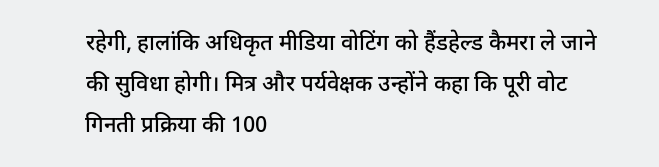रहेगी, हालांकि अधिकृत मीडिया वोटिंग को हैंडहेल्ड कैमरा ले जाने की सुविधा होगी। मित्र और पर्यवेक्षक उन्होंने कहा कि पूरी वोट गिनती प्रक्रिया की 100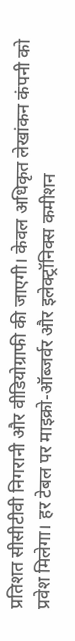प्रतिशत सीसीटीवी निगरानी और वीडियोग्राफी की जाएगी। केवल अधिकृत लेखांकन कंपनी को प्रवेश मिलेगा। हर टेबल पर माइक्रो-ऑब्जर्वर और इलेक्ट्रॉनिक्स कमीशन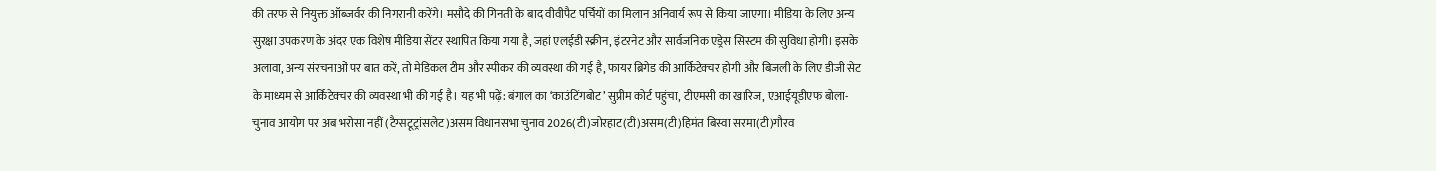की तरफ से नियुक्त ऑब्जर्वर की निगरानी करेंगे। मसौदे की गिनती के बाद वीवीपैट पर्चियों का मिलान अनिवार्य रूप से किया जाएगा। मीडिया के लिए अन्य सुरक्षा उपकरण के अंदर एक विशेष मीडिया सेंटर स्थापित किया गया है, जहां एलईडी स्क्रीन, इंटरनेट और सार्वजनिक एड्रेस सिस्टम की सुविधा होगी। इसके अलावा, अन्य संरचनाओं पर बात करें, तो मेडिकल टीम और स्पीकर की व्यवस्था की गई है, फायर ब्रिगेड की आर्किटेक्चर होगी और बिजली के लिए डीजी सेट के माध्यम से आर्किटेक्चर की व्यवस्था भी की गई है। यह भी पढ़ें: बंगाल का ‘काउंटिंगबोट’ सुप्रीम कोर्ट पहुंचा, टीएमसी का खारिज, एआईयूडीएफ बोला- चुनाव आयोग पर अब भरोसा नहीं (टैग्सटूट्रांसलेट)असम विधानसभा चुनाव 2026(टी)जोरहाट(टी)असम(टी)हिमंत बिस्वा सरमा(टी)गौरव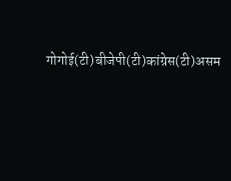गोगोई(टी)बीजेपी(टी)कांग्रेस(टी)असम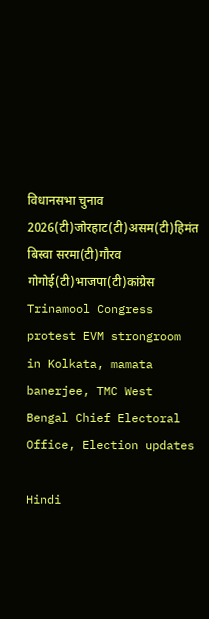विधानसभा चुनाव 2026(टी)जोरहाट(टी)असम(टी)हिमंत बिस्वा सरमा(टी)गौरव गोगोई(टी)भाजपा(टी)कांग्रेस
Trinamool Congress protest EVM strongroom in Kolkata, mamata banerjee, TMC West Bengal Chief Electoral Office, Election updates

Hindi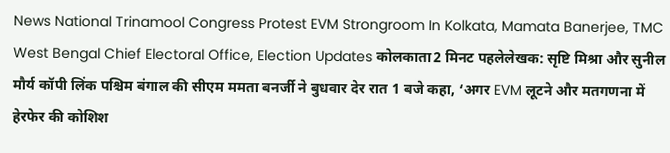News National Trinamool Congress Protest EVM Strongroom In Kolkata, Mamata Banerjee, TMC West Bengal Chief Electoral Office, Election Updates कोलकाता2 मिनट पहलेलेखक: सृष्टि मिश्रा और सुनील मौर्य कॉपी लिंक पश्चिम बंगाल की सीएम ममता बनर्जी ने बुधवार देर रात 1 बजे कहा, ‘अगर EVM लूटने और मतगणना में हेरफेर की कोशिश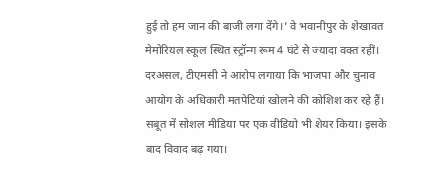हुई तो हम जान की बाजी लगा देंगे।’ वे भवानीपुर के शेखावत मेमोरियल स्कूल स्थित स्ट्रॉन्ग रूम 4 घंटे से ज्यादा वक्त रहीं। दरअसल, टीएमसी ने आरोप लगाया कि भाजपा और चुनाव आयोग के अधिकारी मतपेटियां खोलने की कोशिश कर रहे हैं। सबूत में सोशल मीडिया पर एक वीडियो भी शेयर किया। इसके बाद विवाद बढ़ गया।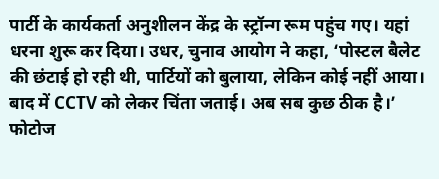पार्टी के कार्यकर्ता अनुशीलन केंद्र के स्ट्रॉन्ग रूम पहुंच गए। यहां धरना शुरू कर दिया। उधर, चुनाव आयोग ने कहा, ‘पोस्टल बैलेट की छंटाई हो रही थी, पार्टियों को बुलाया, लेकिन कोई नहीं आया। बाद में CCTV को लेकर चिंता जताई। अब सब कुछ ठीक है।’ फोटोज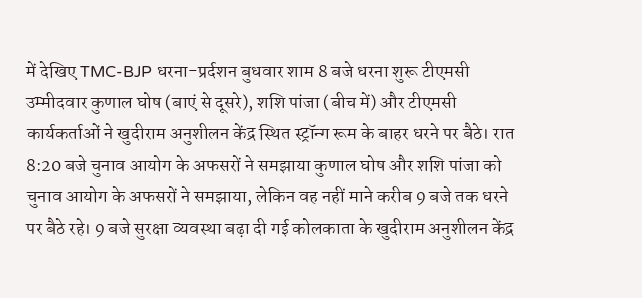में देखिए TMC-BJP धरना-प्रर्दशन बुधवार शाम 8 बजे धरना शुरू टीएमसी उम्मीदवार कुणाल घोष (बाएं से दूसरे), शशि पांजा (बीच में) और टीएमसी कार्यकर्ताओं ने खुदीराम अनुशीलन केंद्र स्थित स्ट्रॉन्ग रूम के बाहर धरने पर बैठे। रात 8:20 बजे चुनाव आयोग के अफसरों ने समझाया कुणाल घोष और शशि पांजा को चुनाव आयोग के अफसरों ने समझाया, लेकिन वह नहीं माने करीब 9 बजे तक धरने पर बैठे रहे। 9 बजे सुरक्षा व्यवस्था बढ़ा दी गई कोलकाता के खुदीराम अनुशीलन केंद्र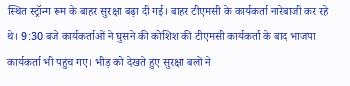स्थित स्ट्रॉन्ग रूम के बाहर सुरक्षा बढ़ा दी गई। बाहर टीएमसी के कार्यकर्ता नारेबाजी कर रहे थे। 9:30 बजे कार्यकर्ताओं ने घुसने की कोशिश की टीएमसी कार्यकर्ता के बाद भाजपा कार्यकर्ता भी पहुंच गए। भीड़ को देखते हुए सुरक्षा बलों ने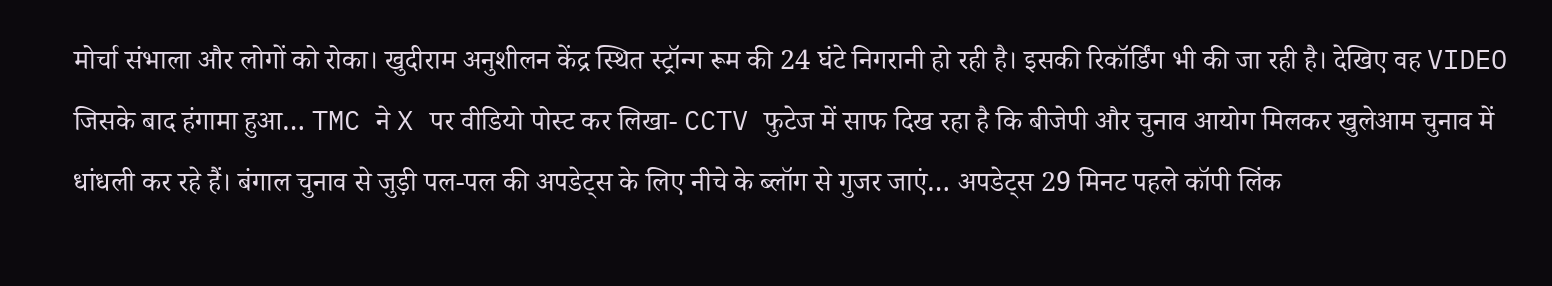मोर्चा संभाला और लोगों को रोका। खुदीराम अनुशीलन केंद्र स्थित स्ट्रॉन्ग रूम की 24 घंटे निगरानी हो रही है। इसकी रिकॉर्डिंग भी की जा रही है। देखिए वह VIDEO जिसके बाद हंगामा हुआ… TMC ने X पर वीडियो पोस्ट कर लिखा- CCTV फुटेज में साफ दिख रहा है कि बीजेपी और चुनाव आयोग मिलकर खुलेआम चुनाव में धांधली कर रहे हैं। बंगाल चुनाव से जुड़ी पल-पल की अपडेट्स के लिए नीचे के ब्लॉग से गुजर जाएं… अपडेट्स 29 मिनट पहले कॉपी लिंक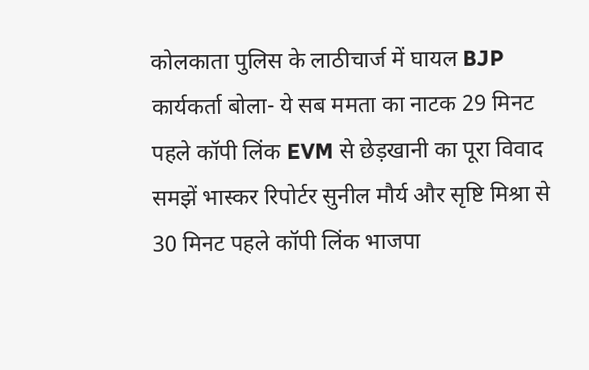कोलकाता पुलिस के लाठीचार्ज में घायल BJP कार्यकर्ता बोला- ये सब ममता का नाटक 29 मिनट पहले कॉपी लिंक EVM से छेड़खानी का पूरा विवाद समझें भास्कर रिपोर्टर सुनील मौर्य और सृष्टि मिश्रा से 30 मिनट पहले कॉपी लिंक भाजपा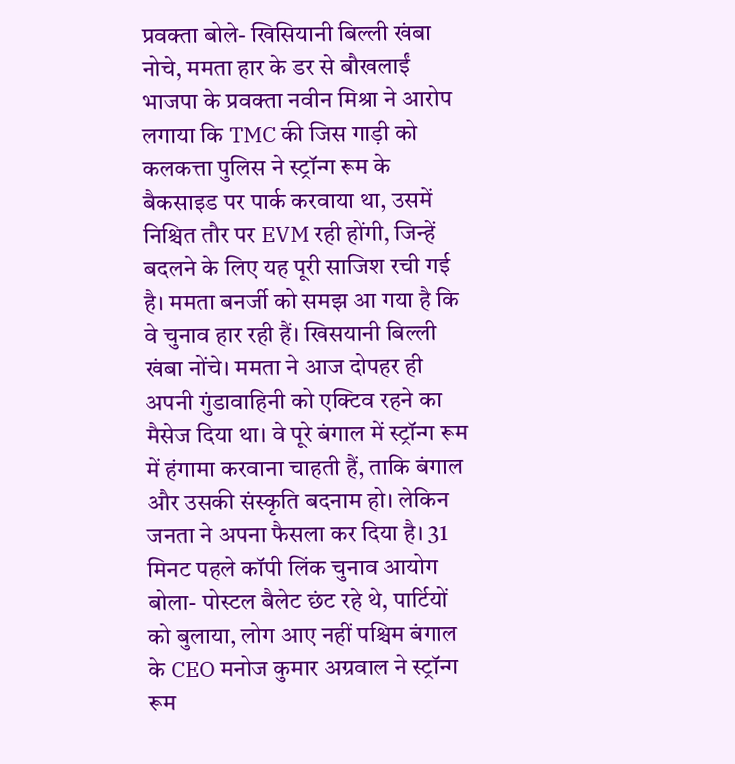प्रवक्ता बोले- खिसियानी बिल्ली खंबा नोचे, ममता हार के डर से बौखलाईं भाजपा के प्रवक्ता नवीन मिश्रा ने आरोप लगाया कि TMC की जिस गाड़ी को कलकत्ता पुलिस ने स्ट्रॉन्ग रूम के बैकसाइड पर पार्क करवाया था, उसमें निश्चित तौर पर EVM रही होंगी, जिन्हें बदलने के लिए यह पूरी साजिश रची गई है। ममता बनर्जी को समझ आ गया है कि वे चुनाव हार रही हैं। खिसयानी बिल्ली खंबा नोंचे। ममता ने आज दोपहर ही अपनी गुंडावाहिनी को एक्टिव रहने का मैसेज दिया था। वे पूरे बंगाल में स्ट्रॉन्ग रूम में हंगामा करवाना चाहती हैं, ताकि बंगाल और उसकी संस्कृति बदनाम हो। लेकिन जनता ने अपना फैसला कर दिया है। 31 मिनट पहले कॉपी लिंक चुनाव आयोग बोला- पोस्टल बैलेट छंट रहे थे, पार्टियों को बुलाया, लोग आए नहीं पश्चिम बंगाल के CEO मनोज कुमार अग्रवाल ने स्ट्रॉन्ग रूम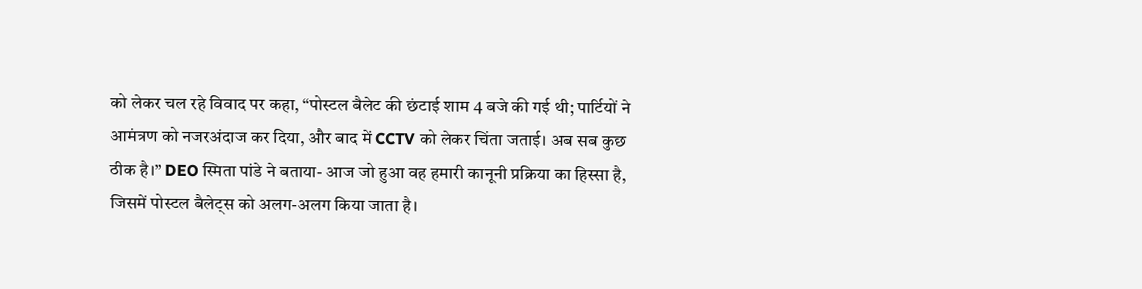को लेकर चल रहे विवाद पर कहा, “पोस्टल बैलेट की छंटाई शाम 4 बजे की गई थी; पार्टियों ने आमंत्रण को नजरअंदाज कर दिया, और बाद में CCTV को लेकर चिंता जताई। अब सब कुछ ठीक है।” DEO स्मिता पांडे ने बताया- आज जो हुआ वह हमारी कानूनी प्रक्रिया का हिस्सा है, जिसमें पोस्टल बैलेट्स को अलग-अलग किया जाता है।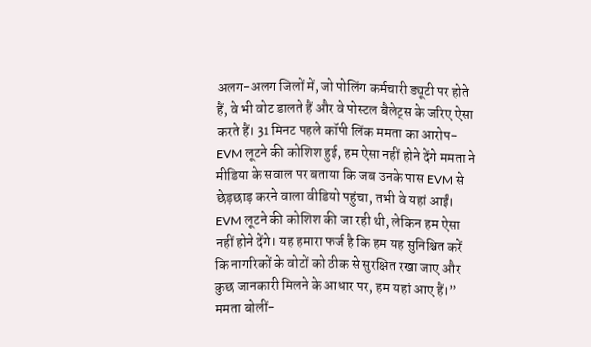अलग-अलग जिलों में, जो पोलिंग कर्मचारी ड्यूटी पर होते हैं, वे भी वोट डालते हैं और वे पोस्टल बैलेट्स के जरिए ऐसा करते हैं। 31 मिनट पहले कॉपी लिंक ममता का आरोप- EVM लूटने की कोशिश हुई, हम ऐसा नहीं होने देंगे ममता ने मीडिया के सवाल पर बताया कि जब उनके पास EVM से छेड़छाड़ करने वाला वीडियो पहुंचा, तभी वे यहां आईं। EVM लूटने की कोशिश की जा रही थी, लेकिन हम ऐसा नहीं होने देंगे। यह हमारा फर्ज है कि हम यह सुनिश्चित करें कि नागरिकों के वोटों को ठीक से सुरक्षित रखा जाए और कुछ जानकारी मिलने के आधार पर, हम यहां आए हैं।” ममता बोलीं-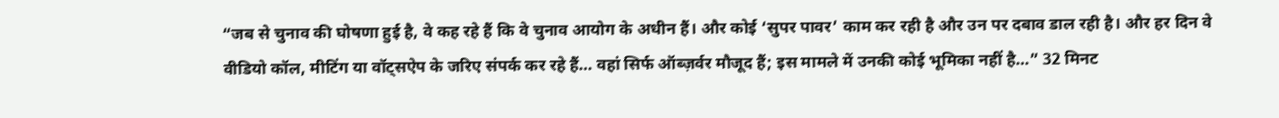“जब से चुनाव की घोषणा हुई है, वे कह रहे हैं कि वे चुनाव आयोग के अधीन हैं। और कोई ‘सुपर पावर’ काम कर रही है और उन पर दबाव डाल रही है। और हर दिन वे वीडियो कॉल, मीटिंग या वॉट्सऐप के जरिए संपर्क कर रहे हैं… वहां सिर्फ ऑब्ज़र्वर मौजूद हैं; इस मामले में उनकी कोई भूमिका नहीं है…” 32 मिनट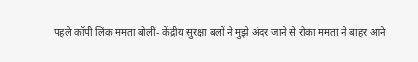पहले कॉपी लिंक ममता बोलीं- केंद्रीय सुरक्षा बलों ने मुझे अंदर जाने से रोका ममता ने बाहर आने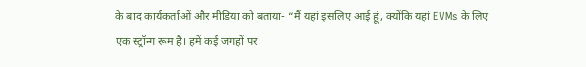के बाद कार्यकर्ताओं और मीडिया को बताया- “मैं यहां इसलिए आई हूं, क्योंकि यहां EVMs के लिए एक स्ट्रॉन्ग रूम है। हमें कई जगहों पर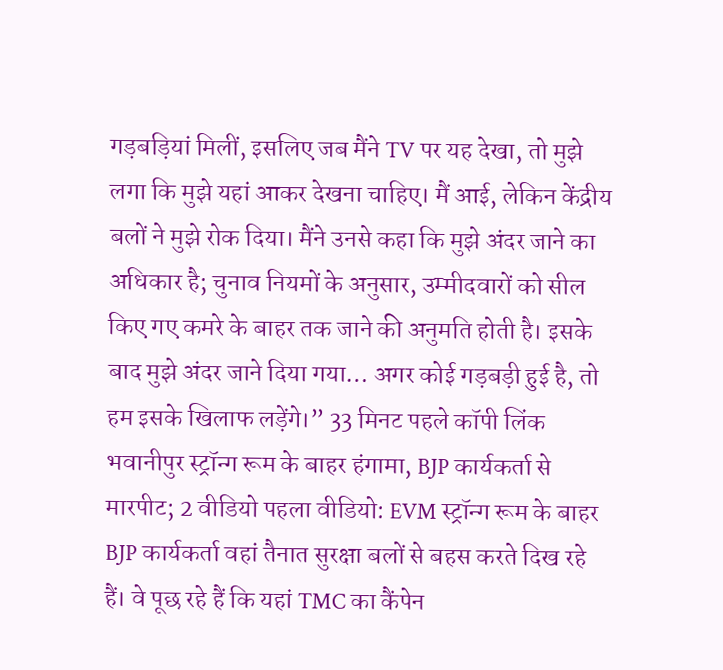गड़बड़ियां मिलीं, इसलिए जब मैंने TV पर यह देखा, तो मुझे लगा कि मुझे यहां आकर देखना चाहिए। मैं आई, लेकिन केंद्रीय बलों ने मुझे रोक दिया। मैंने उनसे कहा कि मुझे अंदर जाने का अधिकार है; चुनाव नियमों के अनुसार, उम्मीदवारों को सील किए गए कमरे के बाहर तक जाने की अनुमति होती है। इसके बाद मुझे अंदर जाने दिया गया… अगर कोई गड़बड़ी हुई है, तो हम इसके खिलाफ लड़ेंगे।” 33 मिनट पहले कॉपी लिंक भवानीपुर स्ट्रॉन्ग रूम के बाहर हंगामा, BJP कार्यकर्ता से मारपीट; 2 वीडियो पहला वीडियो: EVM स्ट्रॉन्ग रूम के बाहर BJP कार्यकर्ता वहां तैनात सुरक्षा बलों से बहस करते दिख रहे हैं। वे पूछ रहे हैं कि यहां TMC का कैंपेन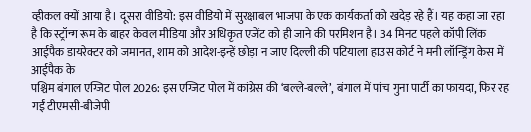व्हीकल क्यों आया है। दूसरा वीडियो: इस वीडियो में सुरक्षाबल भाजपा के एक कार्यकर्ता को खदेड़ रहे हैं। यह कहा जा रहा है कि स्ट्रॉन्ग रूम के बाहर केवल मीडिया और अधिकृत एजेंट को ही जाने की परमिशन है। 34 मिनट पहले कॉपी लिंक आईपैक डायरेक्टर को जमानत, शाम को आदेश-इन्हें छोड़ा न जाए दिल्ली की पटियाला हाउस कोर्ट ने मनी लॉन्ड्रिंग केस में आईपैक के
पश्चिम बंगाल एग्जिट पोल 2026: इस एग्जिट पोल में कांग्रेस की ‘बल्ले-बल्ले’, बंगाल में पांच गुना पार्टी का फायदा, फिर रह गईं टीएमसी-बीजेपी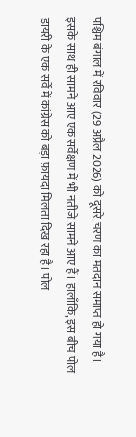पश्चिम बंगाल में रविवार (29 अप्रैल 2026) को दूसरे चरण का मतदान समाप्त हो गया है। इसके साथ ही सामने आए एक सर्वेक्षण में भी नतीजे सामने आए हैं। हालाँकि, इस बीच पोल डायरी के एक सर्वे में कांग्रेस को बड़ा फ़ायदा मिलता दिख रहा है। पोल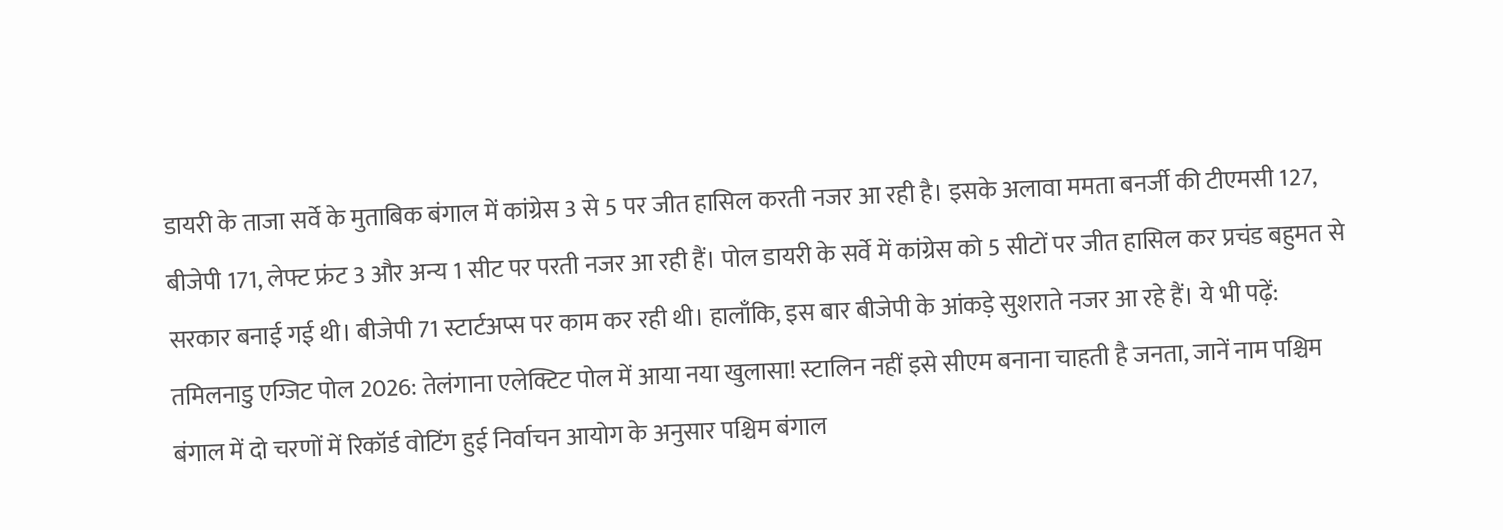डायरी के ताजा सर्वे के मुताबिक बंगाल में कांग्रेस 3 से 5 पर जीत हासिल करती नजर आ रही है। इसके अलावा ममता बनर्जी की टीएमसी 127, बीजेपी 171, लेफ्ट फ्रंट 3 और अन्य 1 सीट पर परती नजर आ रही हैं। पोल डायरी के सर्वे में कांग्रेस को 5 सीटों पर जीत हासिल कर प्रचंड बहुमत से सरकार बनाई गई थी। बीजेपी 71 स्टार्टअप्स पर काम कर रही थी। हालाँकि, इस बार बीजेपी के आंकड़े सुशराते नजर आ रहे हैं। ये भी पढ़ें: तमिलनाडु एग्जिट पोल 2026: तेलंगाना एलेक्टिट पोल में आया नया खुलासा! स्टालिन नहीं इसे सीएम बनाना चाहती है जनता, जानें नाम पश्चिम बंगाल में दो चरणों में रिकॉर्ड वोटिंग हुई निर्वाचन आयोग के अनुसार पश्चिम बंगाल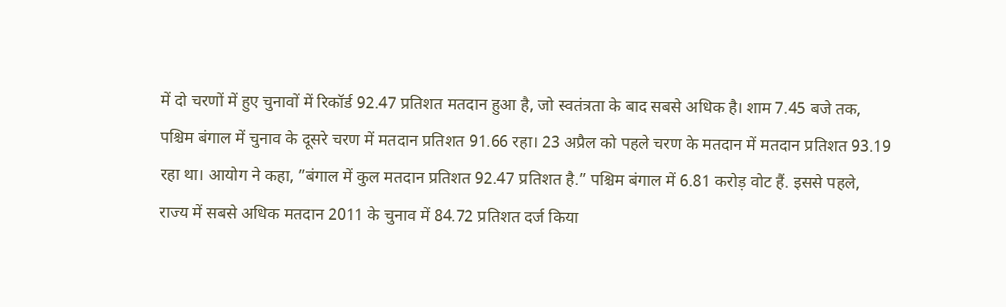में दो चरणों में हुए चुनावों में रिकॉर्ड 92.47 प्रतिशत मतदान हुआ है, जो स्वतंत्रता के बाद सबसे अधिक है। शाम 7.45 बजे तक, पश्चिम बंगाल में चुनाव के दूसरे चरण में मतदान प्रतिशत 91.66 रहा। 23 अप्रैल को पहले चरण के मतदान में मतदान प्रतिशत 93.19 रहा था। आयोग ने कहा, ”बंगाल में कुल मतदान प्रतिशत 92.47 प्रतिशत है.” पश्चिम बंगाल में 6.81 करोड़ वोट हैं. इससे पहले, राज्य में सबसे अधिक मतदान 2011 के चुनाव में 84.72 प्रतिशत दर्ज किया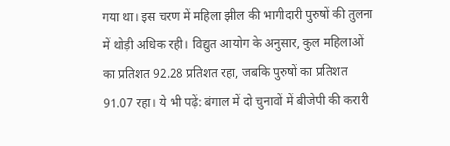गया था। इस चरण में महिला झील की भागीदारी पुरुषों की तुलना में थोड़ी अधिक रही। विद्युत आयोग के अनुसार, कुल महिलाओं का प्रतिशत 92.28 प्रतिशत रहा, जबकि पुरुषों का प्रतिशत 91.07 रहा। ये भी पढ़ें: बंगाल में दो चुनावों में बीजेपी की करारी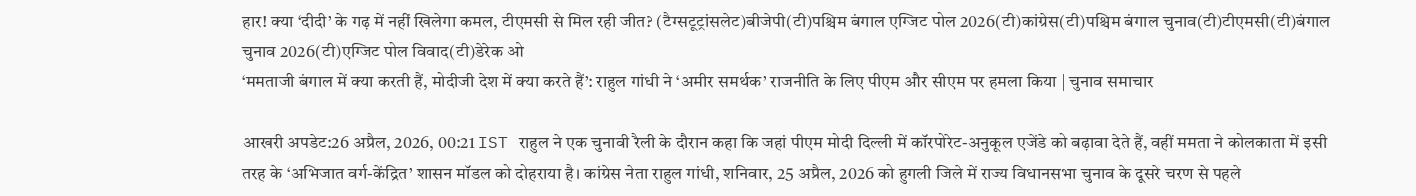हार! क्या ‘दीदी’ के गढ़ में नहीं खिलेगा कमल, टीएमसी से मिल रही जीत? (टैग्सटूट्रांसलेट)बीजेपी(टी)पश्चिम बंगाल एग्जिट पोल 2026(टी)कांग्रेस(टी)पश्चिम बंगाल चुनाव(टी)टीएमसी(टी)बंगाल चुनाव 2026(टी)एग्जिट पोल विवाद(टी)डेरेक ओ
‘ममताजी बंगाल में क्या करती हैं, मोदीजी देश में क्या करते हैं’: राहुल गांधी ने ‘अमीर समर्थक’ राजनीति के लिए पीएम और सीएम पर हमला किया | चुनाव समाचार

आखरी अपडेट:26 अप्रैल, 2026, 00:21 IST राहुल ने एक चुनावी रैली के दौरान कहा कि जहां पीएम मोदी दिल्ली में कॉरपोरेट-अनुकूल एजेंडे को बढ़ावा देते हैं, वहीं ममता ने कोलकाता में इसी तरह के ‘अभिजात वर्ग-केंद्रित’ शासन मॉडल को दोहराया है। कांग्रेस नेता राहुल गांधी, शनिवार, 25 अप्रैल, 2026 को हुगली जिले में राज्य विधानसभा चुनाव के दूसरे चरण से पहले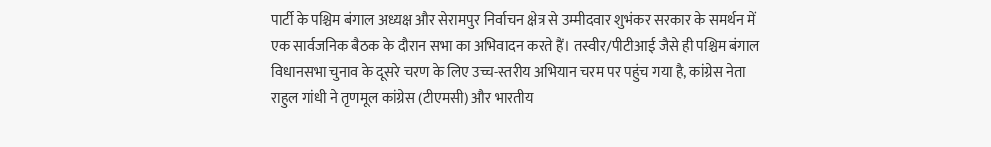पार्टी के पश्चिम बंगाल अध्यक्ष और सेरामपुर निर्वाचन क्षेत्र से उम्मीदवार शुभंकर सरकार के समर्थन में एक सार्वजनिक बैठक के दौरान सभा का अभिवादन करते हैं। तस्वीर/पीटीआई जैसे ही पश्चिम बंगाल विधानसभा चुनाव के दूसरे चरण के लिए उच्च-स्तरीय अभियान चरम पर पहुंच गया है, कांग्रेस नेता राहुल गांधी ने तृणमूल कांग्रेस (टीएमसी) और भारतीय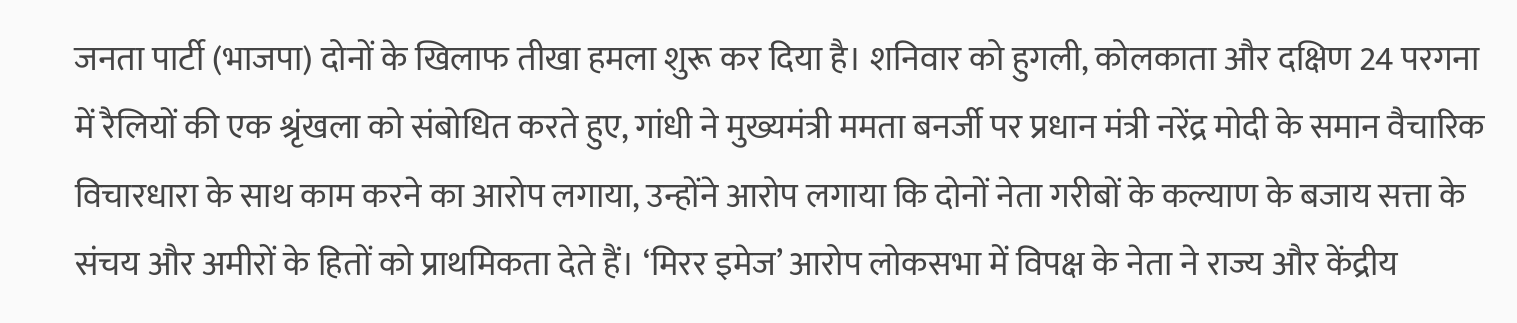जनता पार्टी (भाजपा) दोनों के खिलाफ तीखा हमला शुरू कर दिया है। शनिवार को हुगली, कोलकाता और दक्षिण 24 परगना में रैलियों की एक श्रृंखला को संबोधित करते हुए, गांधी ने मुख्यमंत्री ममता बनर्जी पर प्रधान मंत्री नरेंद्र मोदी के समान वैचारिक विचारधारा के साथ काम करने का आरोप लगाया, उन्होंने आरोप लगाया कि दोनों नेता गरीबों के कल्याण के बजाय सत्ता के संचय और अमीरों के हितों को प्राथमिकता देते हैं। ‘मिरर इमेज’ आरोप लोकसभा में विपक्ष के नेता ने राज्य और केंद्रीय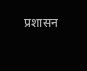प्रशासन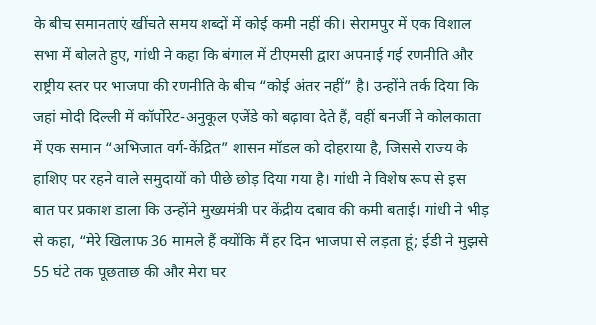के बीच समानताएं खींचते समय शब्दों में कोई कमी नहीं की। सेरामपुर में एक विशाल सभा में बोलते हुए, गांधी ने कहा कि बंगाल में टीएमसी द्वारा अपनाई गई रणनीति और राष्ट्रीय स्तर पर भाजपा की रणनीति के बीच “कोई अंतर नहीं” है। उन्होंने तर्क दिया कि जहां मोदी दिल्ली में कॉर्पोरेट-अनुकूल एजेंडे को बढ़ावा देते हैं, वहीं बनर्जी ने कोलकाता में एक समान “अभिजात वर्ग-केंद्रित” शासन मॉडल को दोहराया है, जिससे राज्य के हाशिए पर रहने वाले समुदायों को पीछे छोड़ दिया गया है। गांधी ने विशेष रूप से इस बात पर प्रकाश डाला कि उन्होंने मुख्यमंत्री पर केंद्रीय दबाव की कमी बताई। गांधी ने भीड़ से कहा, “मेरे खिलाफ 36 मामले हैं क्योंकि मैं हर दिन भाजपा से लड़ता हूं; ईडी ने मुझसे 55 घंटे तक पूछताछ की और मेरा घर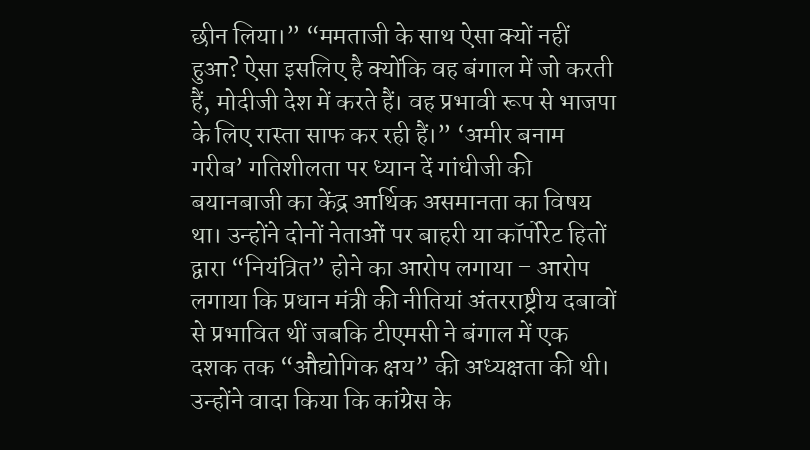छीन लिया।” “ममताजी के साथ ऐसा क्यों नहीं हुआ? ऐसा इसलिए है क्योंकि वह बंगाल में जो करती हैं, मोदीजी देश में करते हैं। वह प्रभावी रूप से भाजपा के लिए रास्ता साफ कर रही हैं।” ‘अमीर बनाम गरीब’ गतिशीलता पर ध्यान दें गांधीजी की बयानबाजी का केंद्र आर्थिक असमानता का विषय था। उन्होंने दोनों नेताओं पर बाहरी या कॉर्पोरेट हितों द्वारा “नियंत्रित” होने का आरोप लगाया – आरोप लगाया कि प्रधान मंत्री की नीतियां अंतरराष्ट्रीय दबावों से प्रभावित थीं जबकि टीएमसी ने बंगाल में एक दशक तक “औद्योगिक क्षय” की अध्यक्षता की थी। उन्होंने वादा किया कि कांग्रेस के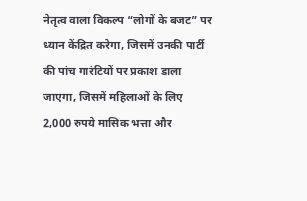नेतृत्व वाला विकल्प “लोगों के बजट” पर ध्यान केंद्रित करेगा, जिसमें उनकी पार्टी की पांच गारंटियों पर प्रकाश डाला जाएगा, जिसमें महिलाओं के लिए 2,000 रुपये मासिक भत्ता और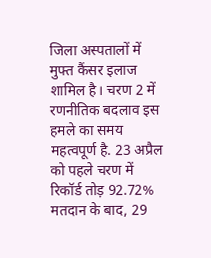जिला अस्पतालों में मुफ्त कैंसर इलाज शामिल है। चरण 2 में रणनीतिक बदलाव इस हमले का समय महत्वपूर्ण है. 23 अप्रैल को पहले चरण में रिकॉर्ड तोड़ 92.72% मतदान के बाद, 29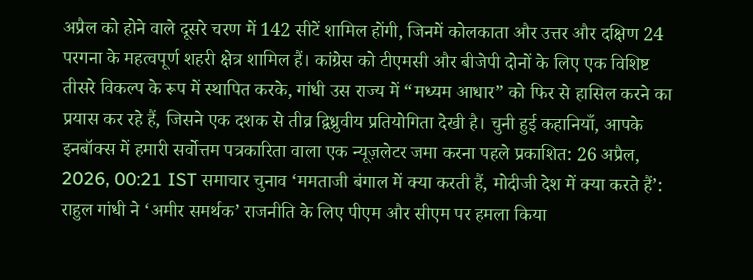अप्रैल को होने वाले दूसरे चरण में 142 सीटें शामिल होंगी, जिनमें कोलकाता और उत्तर और दक्षिण 24 परगना के महत्वपूर्ण शहरी क्षेत्र शामिल हैं। कांग्रेस को टीएमसी और बीजेपी दोनों के लिए एक विशिष्ट तीसरे विकल्प के रूप में स्थापित करके, गांधी उस राज्य में “मध्यम आधार” को फिर से हासिल करने का प्रयास कर रहे हैं, जिसने एक दशक से तीव्र द्विध्रुवीय प्रतियोगिता देखी है। चुनी हुई कहानियाँ, आपके इनबॉक्स में हमारी सर्वोत्तम पत्रकारिता वाला एक न्यूज़लेटर जमा करना पहले प्रकाशित: 26 अप्रैल, 2026, 00:21 IST समाचार चुनाव ‘ममताजी बंगाल में क्या करती हैं, मोदीजी देश में क्या करते हैं’: राहुल गांधी ने ‘अमीर समर्थक’ राजनीति के लिए पीएम और सीएम पर हमला किया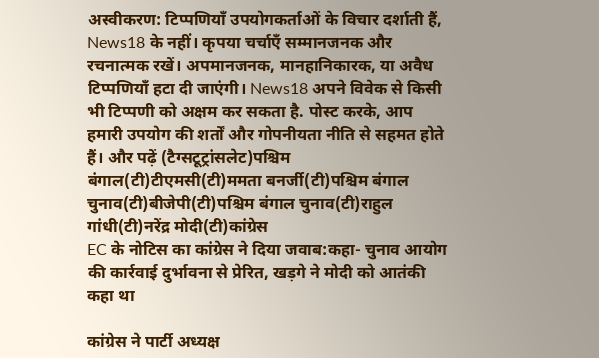अस्वीकरण: टिप्पणियाँ उपयोगकर्ताओं के विचार दर्शाती हैं, News18 के नहीं। कृपया चर्चाएँ सम्मानजनक और रचनात्मक रखें। अपमानजनक, मानहानिकारक, या अवैध टिप्पणियाँ हटा दी जाएंगी। News18 अपने विवेक से किसी भी टिप्पणी को अक्षम कर सकता है. पोस्ट करके, आप हमारी उपयोग की शर्तों और गोपनीयता नीति से सहमत होते हैं। और पढ़ें (टैग्सटूट्रांसलेट)पश्चिम बंगाल(टी)टीएमसी(टी)ममता बनर्जी(टी)पश्चिम बंगाल चुनाव(टी)बीजेपी(टी)पश्चिम बंगाल चुनाव(टी)राहुल गांधी(टी)नरेंद्र मोदी(टी)कांग्रेस
EC के नोटिस का कांग्रेस ने दिया जवाब:कहा- चुनाव आयोग की कार्रवाई दुर्भावना से प्रेरित, खड़गे ने मोदी को आतंकी कहा था

कांग्रेस ने पार्टी अध्यक्ष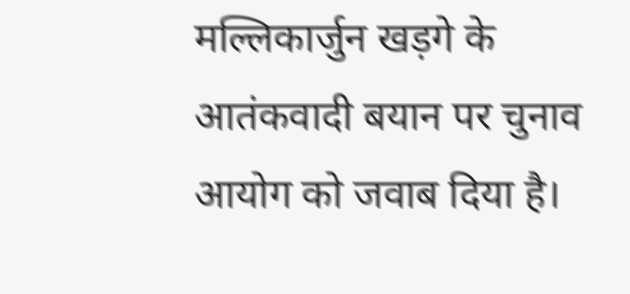मल्लिकार्जुन खड़गे के आतंकवादी बयान पर चुनाव आयोग को जवाब दिया है।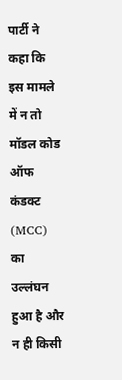पार्टी ने कहा कि इस मामले में न तो मॉडल कोड ऑफ कंडक्ट (MCC) का उल्लंघन हुआ है और न ही किसी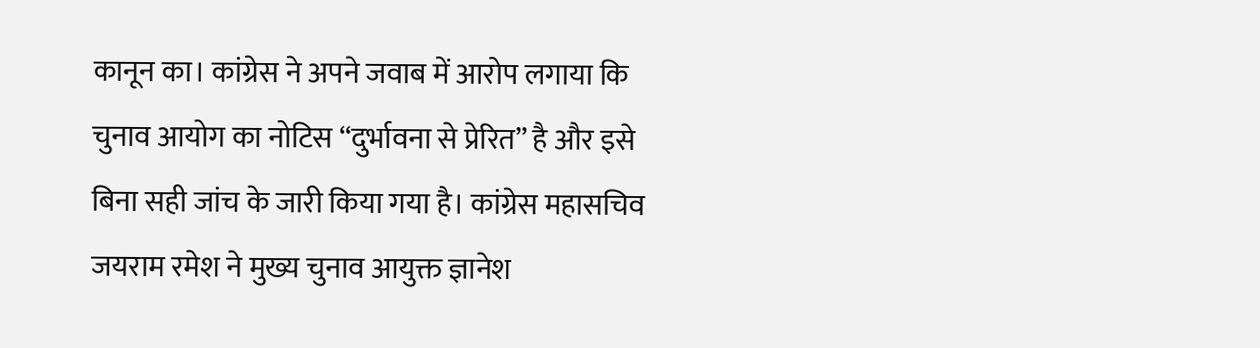कानून का। कांग्रेस ने अपने जवाब में आरोप लगाया कि चुनाव आयोग का नोटिस “दुर्भावना से प्रेरित” है और इसे बिना सही जांच के जारी किया गया है। कांग्रेस महासचिव जयराम रमेश ने मुख्य चुनाव आयुक्त ज्ञानेश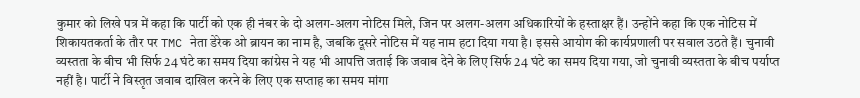कुमार को लिखे पत्र में कहा कि पार्टी को एक ही नंबर के दो अलग-अलग नोटिस मिले, जिन पर अलग-अलग अधिकारियों के हस्ताक्षर हैं। उन्होंने कहा कि एक नोटिस में शिकायतकर्ता के तौर पर TMC नेता डेरेक ओ ब्रायन का नाम है, जबकि दूसरे नोटिस में यह नाम हटा दिया गया है। इससे आयोग की कार्यप्रणाली पर सवाल उठते हैं। चुनावी व्यस्तता के बीच भी सिर्फ 24 घंटे का समय दिया कांग्रेस ने यह भी आपत्ति जताई कि जवाब देने के लिए सिर्फ 24 घंटे का समय दिया गया, जो चुनावी व्यस्तता के बीच पर्याप्त नहीं है। पार्टी ने विस्तृत जवाब दाखिल करने के लिए एक सप्ताह का समय मांगा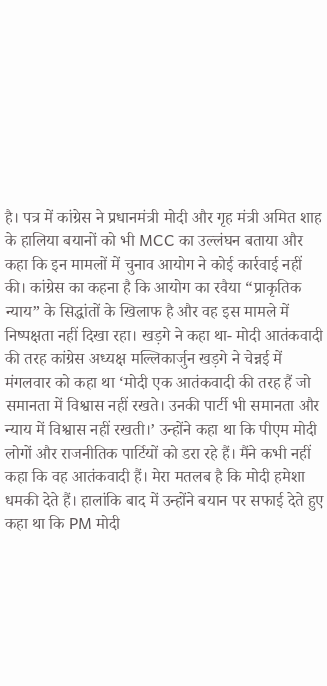है। पत्र में कांग्रेस ने प्रधानमंत्री मोदी और गृह मंत्री अमित शाह के हालिया बयानों को भी MCC का उल्लंघन बताया और कहा कि इन मामलों में चुनाव आयोग ने कोई कार्रवाई नहीं की। कांग्रेस का कहना है कि आयोग का रवैया “प्राकृतिक न्याय” के सिद्धांतों के खिलाफ है और वह इस मामले में निष्पक्षता नहीं दिखा रहा। खड़गे ने कहा था- मोदी आतंकवादी की तरह कांग्रेस अध्यक्ष मल्लिकार्जुन खड़गे ने चेन्नई में मंगलवार को कहा था ‘मोदी एक आतंकवादी की तरह हैं जो समानता में विश्वास नहीं रखते। उनकी पार्टी भी समानता और न्याय में विश्वास नहीं रखती।’ उन्होंने कहा था कि पीएम मोदी लोगों और राजनीतिक पार्टियों को डरा रहे हैं। मैंने कभी नहीं कहा कि वह आतंकवादी हैं। मेरा मतलब है कि मोदी हमेशा धमकी देते हैं। हालांकि बाद में उन्होंने बयान पर सफाई देते हुए कहा था कि PM मोदी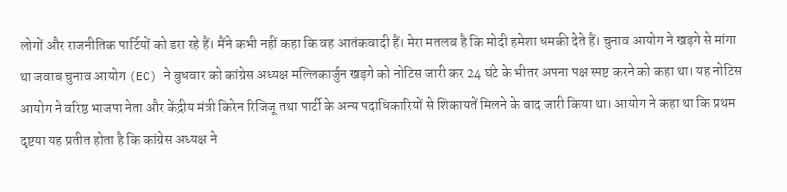लोगों और राजनीतिक पार्टियों को डरा रहे हैं। मैंने कभी नहीं कहा कि वह आतंकवादी हैं। मेरा मतलब है कि मोदी हमेशा धमकी देते हैं। चुनाव आयोग ने खड़गे से मांगा था जवाब चुनाव आयोग (EC) ने बुधवार को कांग्रेस अध्यक्ष मल्लिकार्जुन खड़गे को नोटिस जारी कर 24 घंटे के भीतर अपना पक्ष स्पष्ट करने को कहा था। यह नोटिस आयोग ने वरिष्ठ भाजपा नेता और केंद्रीय मंत्री किरेन रिजिजू तथा पार्टी के अन्य पदाधिकारियों से शिकायतें मिलने के बाद जारी किया था। आयोग ने कहा था कि प्रथम दृष्टया यह प्रतीत होता है कि कांग्रेस अध्यक्ष ने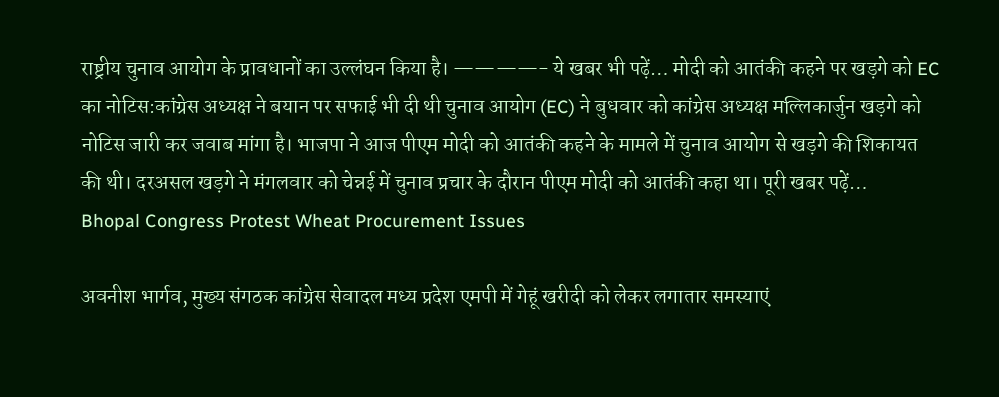राष्ट्रीय चुनाव आयोग के प्रावधानों का उल्लंघन किया है। ————- ये खबर भी पढ़ें… मोदी को आतंकी कहने पर खड़गे को EC का नोटिस:कांग्रेस अध्यक्ष ने बयान पर सफाई भी दी थी चुनाव आयोग (EC) ने बुधवार को कांग्रेस अध्यक्ष मल्लिकार्जुन खड़गे को नोटिस जारी कर जवाब मांगा है। भाजपा ने आज पीएम मोदी को आतंकी कहने के मामले में चुनाव आयोग से खड़गे की शिकायत की थी। दरअसल खड़गे ने मंगलवार को चेन्नई में चुनाव प्रचार के दौरान पीएम मोदी को आतंकी कहा था। पूरी खबर पढ़ें…
Bhopal Congress Protest Wheat Procurement Issues

अवनीश भार्गव, मुख्य संगठक कांग्रेस सेवादल मध्य प्रदेश एमपी में गेहूं खरीदी को लेकर लगातार समस्याएं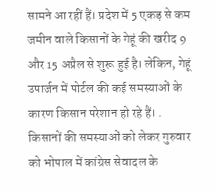सामने आ रहीं हैं। प्रदेश में 5 एकड़ से कम जमीन वाले किसानों के गेहूं की खरीद 9 और 15 अप्रैल से शुरू हुई है। लेकिन, गेहूं उपार्जन में पोर्टल की कई समस्याओं के कारण किसान परेशान हो रहे हैं। . किसानों की समस्याओं को लेकर गुरुवार को भोपाल में कांग्रेस सेवादल के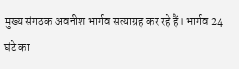मुख्य संगठक अवनीश भार्गव सत्याग्रह कर रहे हैं। भार्गव 24 घंटे का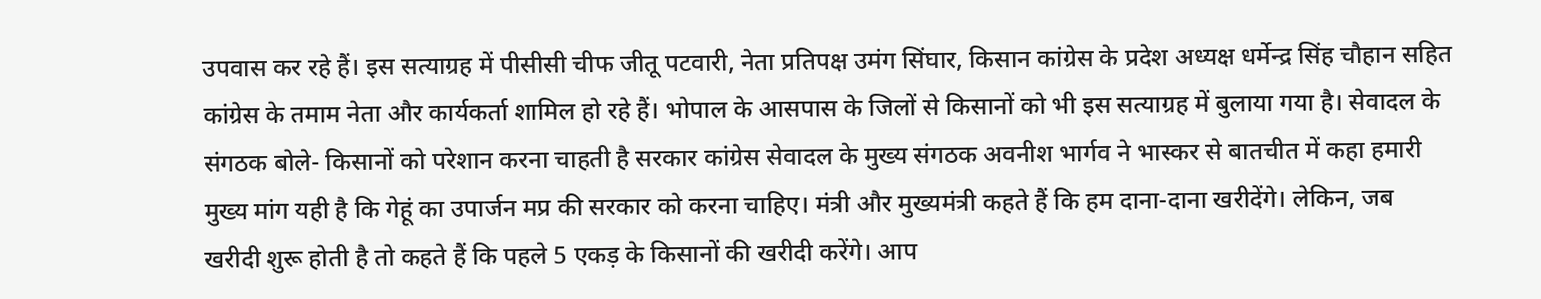उपवास कर रहे हैं। इस सत्याग्रह में पीसीसी चीफ जीतू पटवारी, नेता प्रतिपक्ष उमंग सिंघार, किसान कांग्रेस के प्रदेश अध्यक्ष धर्मेन्द्र सिंह चौहान सहित कांग्रेस के तमाम नेता और कार्यकर्ता शामिल हो रहे हैं। भोपाल के आसपास के जिलों से किसानों को भी इस सत्याग्रह में बुलाया गया है। सेवादल के संगठक बोले- किसानों को परेशान करना चाहती है सरकार कांग्रेस सेवादल के मुख्य संगठक अवनीश भार्गव ने भास्कर से बातचीत में कहा हमारी मुख्य मांग यही है कि गेहूं का उपार्जन मप्र की सरकार को करना चाहिए। मंत्री और मुख्यमंत्री कहते हैं कि हम दाना-दाना खरीदेंगे। लेकिन, जब खरीदी शुरू होती है तो कहते हैं कि पहले 5 एकड़ के किसानों की खरीदी करेंगे। आप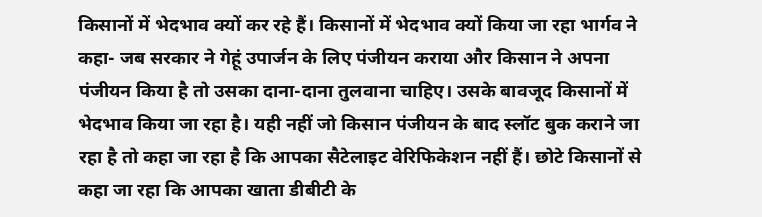किसानों में भेदभाव क्यों कर रहे हैं। किसानों में भेदभाव क्यों किया जा रहा भार्गव ने कहा- जब सरकार ने गेहूं उपार्जन के लिए पंजीयन कराया और किसान ने अपना पंजीयन किया है तो उसका दाना-दाना तुलवाना चाहिए। उसके बावजूद किसानों में भेदभाव किया जा रहा है। यही नहीं जो किसान पंजीयन के बाद स्लॉट बुक कराने जा रहा है तो कहा जा रहा है कि आपका सैटेलाइट वेरिफिकेशन नहीं हैं। छोटे किसानों से कहा जा रहा कि आपका खाता डीबीटी के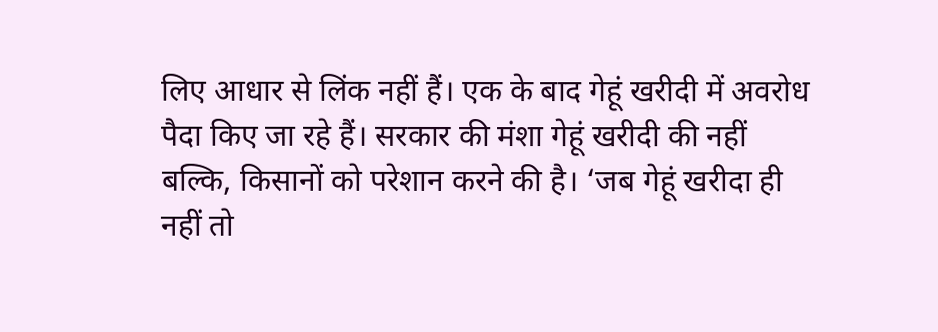लिए आधार से लिंक नहीं हैं। एक के बाद गेहूं खरीदी में अवरोध पैदा किए जा रहे हैं। सरकार की मंशा गेहूं खरीदी की नहीं बल्कि, किसानों को परेशान करने की है। ‘जब गेहूं खरीदा ही नहीं तो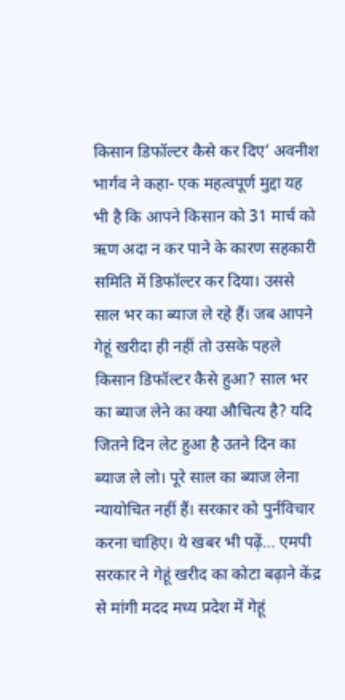किसान डिफॉल्टर कैसे कर दिए’ अवनीश भार्गव ने कहा- एक महत्वपूर्ण मुद्दा यह भी है कि आपने किसान को 31 मार्च को ऋण अदा न कर पाने के कारण सहकारी समिति में डिफॉल्टर कर दिया। उससे साल भर का ब्याज ले रहे हैं। जब आपने गेहूं खरीदा ही नहीं तो उसके पहले किसान डिफॉल्टर कैसे हुआ? साल भर का ब्याज लेने का क्या औचित्य है? यदि जितने दिन लेट हुआ है उतने दिन का ब्याज ले लो। पूरे साल का ब्याज लेना न्यायोचित नहीं हैं। सरकार को पुर्नविचार करना चाहिए। ये खबर भी पढ़ें… एमपी सरकार ने गेहूं खरीद का कोटा बढ़ाने केंद्र से मांगी मदद मध्य प्रदेश में गेहूं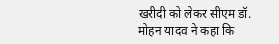खरीदी को लेकर सीएम डॉ. मोहन यादव ने कहा कि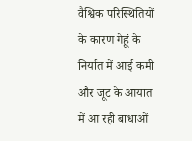वैश्विक परिस्थितियों के कारण गेहूं के निर्यात में आई कमी और जूट के आयात में आ रही बाधाओं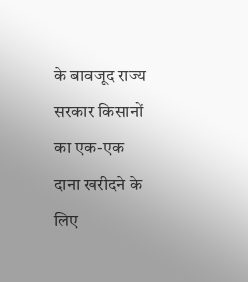के बावजूद राज्य सरकार किसानों का एक-एक दाना खरीदने के लिए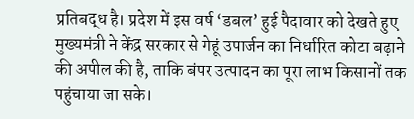प्रतिबद्ध है। प्रदेश में इस वर्ष ‘डबल’ हुई पैदावार को देखते हुए मुख्यमंत्री ने केंद्र सरकार से गेहूं उपार्जन का निर्धारित कोटा बढ़ाने की अपील की है, ताकि बंपर उत्पादन का पूरा लाभ किसानों तक पहुंचाया जा सके।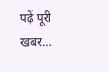पढ़ें पूरी खबर…